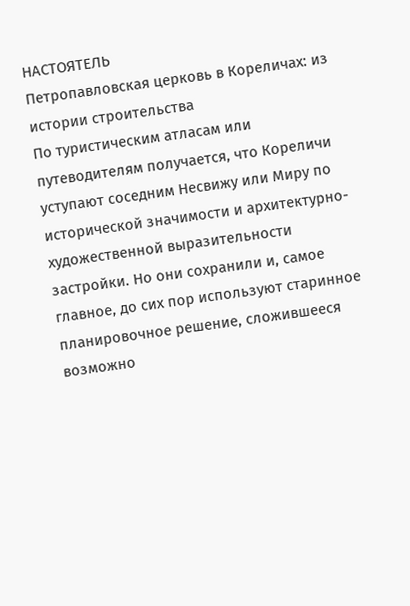НАСТОЯТЕЛЬ
Петропавловская церковь в Кореличах: из истории строительства
По туристическим атласам или путеводителям получается, что Кореличи уступают соседним Несвижу или Миру по исторической значимости и архитектурно-художественной выразительности застройки. Но они сохранили и, самое главное, до сих пор используют старинное планировочное решение, сложившееся возможно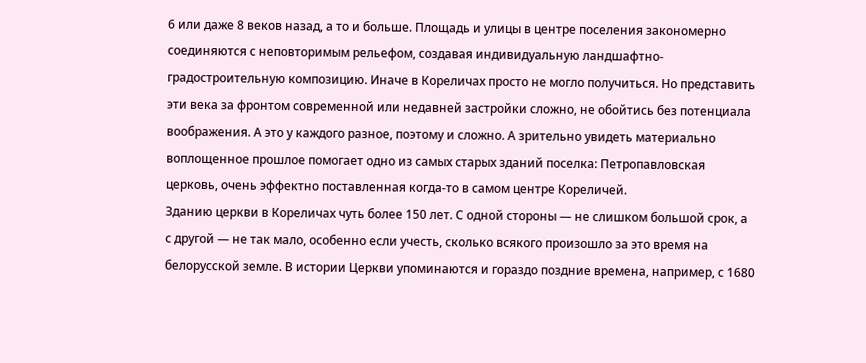6 или даже 8 веков назад, а то и больше. Площадь и улицы в центре поселения закономерно соединяются с неповторимым рельефом, создавая индивидуальную ландшафтно-градостроительную композицию. Иначе в Кореличах просто не могло получиться. Но представить эти века за фронтом современной или недавней застройки сложно, не обойтись без потенциала воображения. А это у каждого разное, поэтому и сложно. А зрительно увидеть материально воплощенное прошлое помогает одно из самых старых зданий поселка: Петропавловская церковь, очень эффектно поставленная когда-то в самом центре Кореличей.
Зданию церкви в Кореличах чуть более 150 лет. С одной стороны — не слишком большой срок, а с другой — не так мало, особенно если учесть, сколько всякого произошло за это время на белорусской земле. В истории Церкви упоминаются и гораздо поздние времена, например, с 1680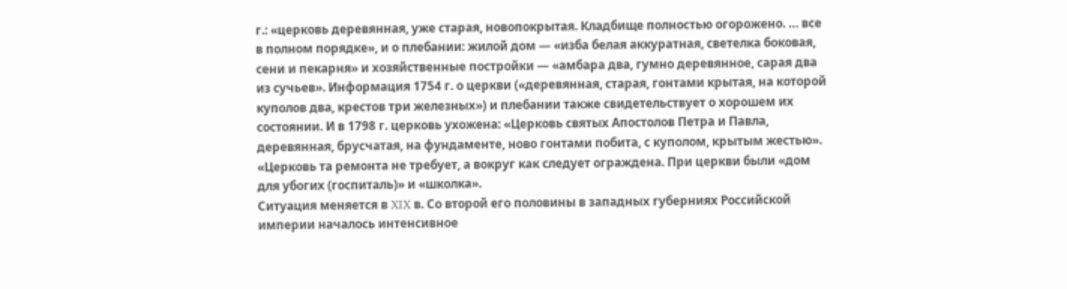г.: «церковь деревянная, уже старая, новопокрытая. Кладбище полностью огорожено. … все в полном порядке», и о плебании: жилой дом — «изба белая аккуратная, светелка боковая, сени и пекарня» и хозяйственные постройки — «амбара два, гумно деревянное, сарая два из сучьев». Информация 1754 г. о церкви («деревянная, старая, гонтами крытая, на которой куполов два, крестов три железных») и плебании также свидетельствует о хорошем их состоянии. И в 1798 г. церковь ухожена: «Церковь святых Апостолов Петра и Павла, деревянная, брусчатая, на фундаменте, ново гонтами побита, с куполом, крытым жестью». «Церковь та ремонта не требует, а вокруг как следует ограждена. При церкви были «дом для убогих (госпиталь)» и «школка».
Ситуация меняется в XIX в. Со второй его половины в западных губерниях Российской империи началось интенсивное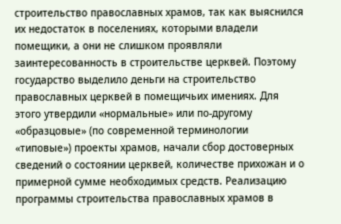строительство православных храмов, так как выяснился их недостаток в поселениях, которыми владели помещики, а они не слишком проявляли заинтересованность в строительстве церквей. Поэтому государство выделило деньги на строительство православных церквей в помещичьих имениях. Для этого утвердили «нормальные» или по-другому «образцовые» (по современной терминологии «типовые») проекты храмов, начали сбор достоверных сведений о состоянии церквей, количестве прихожан и о примерной сумме необходимых средств. Реализацию программы строительства православных храмов в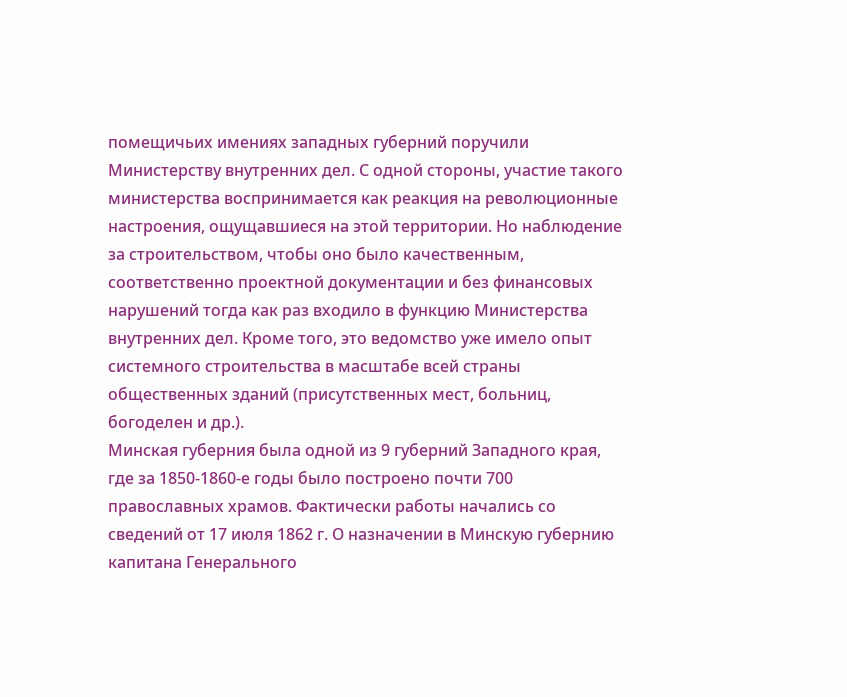помещичьих имениях западных губерний поручили Министерству внутренних дел. С одной стороны, участие такого министерства воспринимается как реакция на революционные настроения, ощущавшиеся на этой территории. Но наблюдение за строительством, чтобы оно было качественным, соответственно проектной документации и без финансовых нарушений тогда как раз входило в функцию Министерства внутренних дел. Кроме того, это ведомство уже имело опыт системного строительства в масштабе всей страны общественных зданий (присутственных мест, больниц, богоделен и др.).
Минская губерния была одной из 9 губерний Западного края, где за 1850-1860-е годы было построено почти 700 православных храмов. Фактически работы начались со сведений от 17 июля 1862 г. О назначении в Минскую губернию капитана Генерального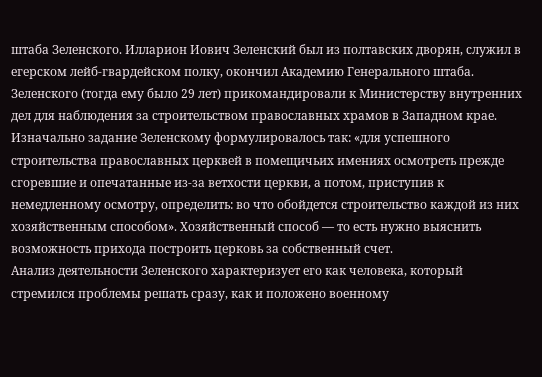штаба Зеленского. Илларион Иович Зеленский был из полтавских дворян, служил в егерском лейб-гвардейском полку, окончил Академию Генерального штаба. Зеленского (тогда ему было 29 лет) прикомандировали к Министерству внутренних дел для наблюдения за строительством православных храмов в Западном крае. Изначально задание Зеленскому формулировалось так: «для успешного строительства православных церквей в помещичьих имениях осмотреть прежде сгоревшие и опечатанные из-за ветхости церкви, а потом, приступив к немедленному осмотру, определить: во что обойдется строительство каждой из них хозяйственным способом». Хозяйственный способ — то есть нужно выяснить возможность прихода построить церковь за собственный счет.
Анализ деятельности Зеленского характеризует его как человека, который стремился проблемы решать сразу, как и положено военному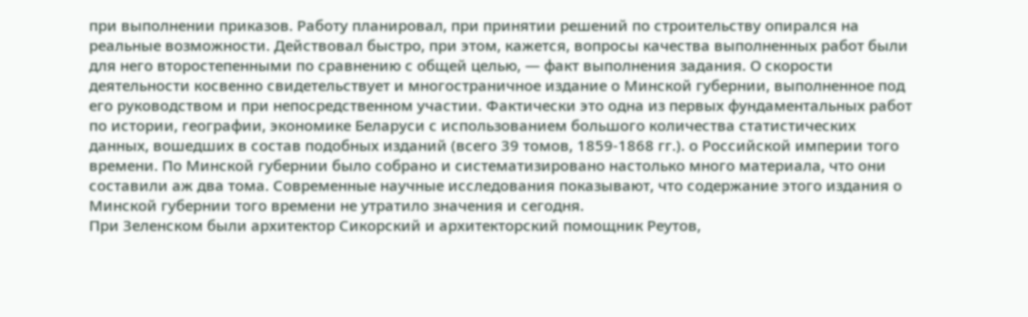при выполнении приказов. Работу планировал, при принятии решений по строительству опирался на реальные возможности. Действовал быстро, при этом, кажется, вопросы качества выполненных работ были для него второстепенными по сравнению с общей целью, — факт выполнения задания. О скорости деятельности косвенно свидетельствует и многостраничное издание о Минской губернии, выполненное под его руководством и при непосредственном участии. Фактически это одна из первых фундаментальных работ по истории, географии, экономике Беларуси с использованием большого количества статистических данных, вошедших в состав подобных изданий (всего 39 томов, 1859-1868 гг.). о Российской империи того времени. По Минской губернии было собрано и систематизировано настолько много материала, что они составили аж два тома. Современные научные исследования показывают, что содержание этого издания о Минской губернии того времени не утратило значения и сегодня.
При Зеленском были архитектор Сикорский и архитекторский помощник Реутов,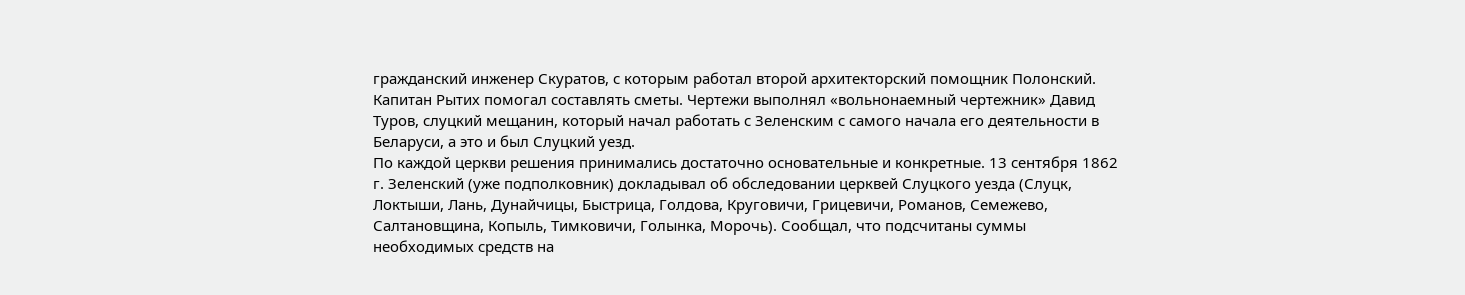гражданский инженер Скуратов, с которым работал второй архитекторский помощник Полонский. Капитан Рытих помогал составлять сметы. Чертежи выполнял «вольнонаемный чертежник» Давид Туров, слуцкий мещанин, который начал работать с Зеленским с самого начала его деятельности в Беларуси, а это и был Слуцкий уезд.
По каждой церкви решения принимались достаточно основательные и конкретные. 13 сентября 1862 г. Зеленский (уже подполковник) докладывал об обследовании церквей Слуцкого уезда (Слуцк, Локтыши, Лань, Дунайчицы, Быстрица, Голдова, Круговичи, Грицевичи, Романов, Семежево, Салтановщина, Копыль, Тимковичи, Голынка, Морочь). Сообщал, что подсчитаны суммы необходимых средств на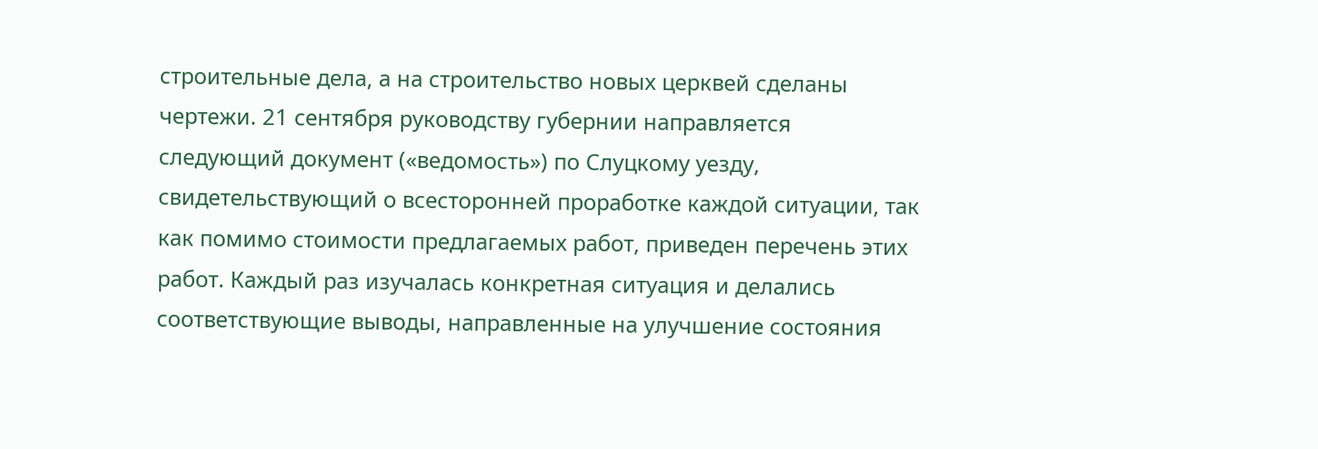строительные дела, а на строительство новых церквей сделаны чертежи. 21 сентября руководству губернии направляется следующий документ («ведомость») по Слуцкому уезду, свидетельствующий о всесторонней проработке каждой ситуации, так как помимо стоимости предлагаемых работ, приведен перечень этих работ. Каждый раз изучалась конкретная ситуация и делались соответствующие выводы, направленные на улучшение состояния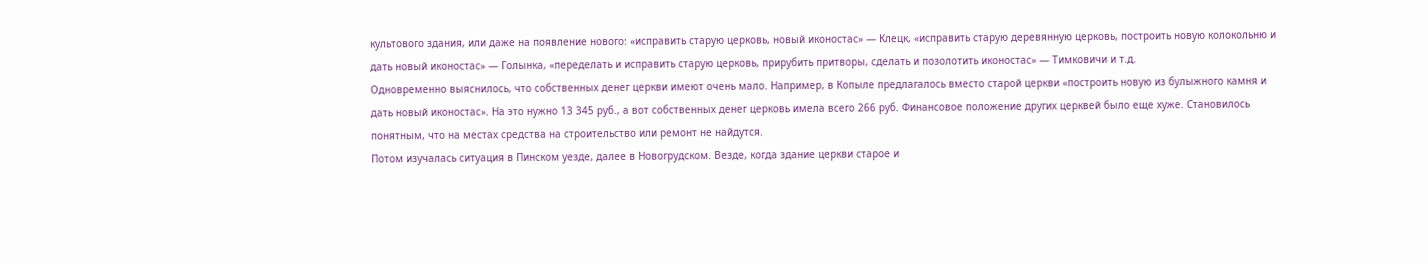культового здания, или даже на появление нового: «исправить старую церковь, новый иконостас» — Клецк, «исправить старую деревянную церковь, построить новую колокольню и дать новый иконостас» — Голынка, «переделать и исправить старую церковь, прирубить притворы, сделать и позолотить иконостас» — Тимковичи и т.д.
Одновременно выяснилось, что собственных денег церкви имеют очень мало. Например, в Копыле предлагалось вместо старой церкви «построить новую из булыжного камня и дать новый иконостас». На это нужно 13 345 руб., а вот собственных денег церковь имела всего 266 руб. Финансовое положение других церквей было еще хуже. Становилось понятным, что на местах средства на строительство или ремонт не найдутся.
Потом изучалась ситуация в Пинском уезде, далее в Новогрудском. Везде, когда здание церкви старое и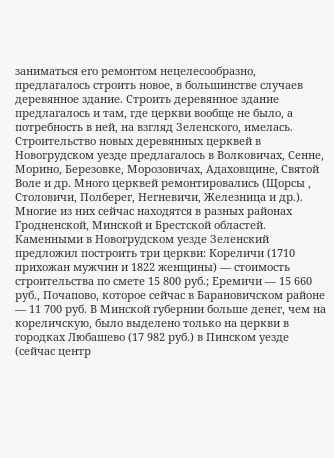заниматься его ремонтом нецелесообразно, предлагалось строить новое, в большинстве случаев деревянное здание. Строить деревянное здание предлагалось и там, где церкви вообще не было, а потребность в ней, на взгляд Зеленского, имелась. Строительство новых деревянных церквей в Новогрудском уезде предлагалось в Волковичах, Сенне, Морино, Березовке, Морозовичах, Адаховщине, Святой Воле и др. Много церквей ремонтировались (Щорсы , Столовичи, Полберег, Негневичи, Железница и др.). Многие из них сейчас находятся в разных районах Гродненской, Минской и Брестской областей.
Каменными в Новогрудском уезде Зеленский предложил построить три церкви: Кореличи (1710 прихожан мужчин и 1822 женщины) — стоимость строительства по смете 15 800 руб.; Еремичи — 15 660 руб., Почапово, которое сейчас в Барановичском районе — 11 700 руб. В Минской губернии больше денег, чем на кореличскую, было выделено только на церкви в городках Любашево (17 982 руб.) в Пинском уезде (сейчас центр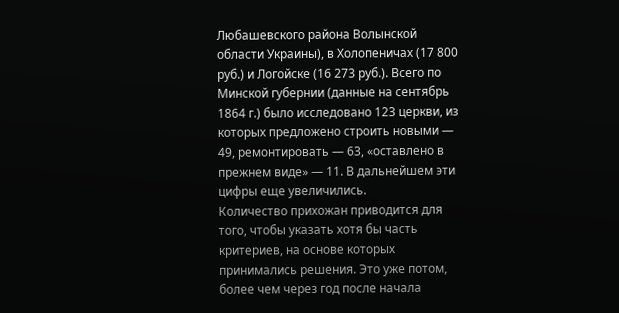Любашевского района Волынской области Украины), в Холопеничах (17 800 руб.) и Логойске (16 273 руб.). Всего по Минской губернии (данные на сентябрь 1864 г.) было исследовано 123 церкви, из которых предложено строить новыми — 49, ремонтировать — 63, «оставлено в прежнем виде» — 11. В дальнейшем эти цифры еще увеличились.
Количество прихожан приводится для того, чтобы указать хотя бы часть критериев, на основе которых принимались решения. Это уже потом, более чем через год после начала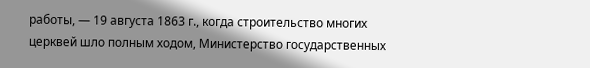работы, — 19 августа 1863 г., когда строительство многих церквей шло полным ходом, Министерство государственных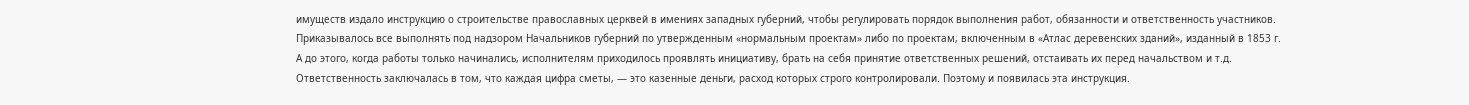имуществ издало инструкцию о строительстве православных церквей в имениях западных губерний, чтобы регулировать порядок выполнения работ, обязанности и ответственность участников. Приказывалось все выполнять под надзором Начальников губерний по утвержденным «нормальным проектам» либо по проектам, включенным в «Атлас деревенских зданий», изданный в 1853 г. А до этого, когда работы только начинались, исполнителям приходилось проявлять инициативу, брать на себя принятие ответственных решений, отстаивать их перед начальством и т.д. Ответственность заключалась в том, что каждая цифра сметы, — это казенные деньги, расход которых строго контролировали. Поэтому и появилась эта инструкция.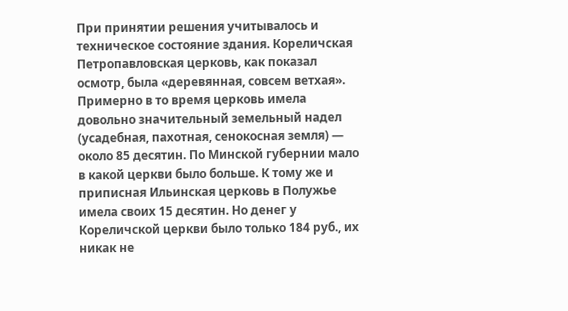При принятии решения учитывалось и техническое состояние здания. Кореличская Петропавловская церковь, как показал осмотр, была «деревянная, совсем ветхая». Примерно в то время церковь имела довольно значительный земельный надел (усадебная, пахотная, сенокосная земля) — около 85 десятин. По Минской губернии мало в какой церкви было больше. К тому же и приписная Ильинская церковь в Полужье имела своих 15 десятин. Но денег у Кореличской церкви было только 184 руб., их никак не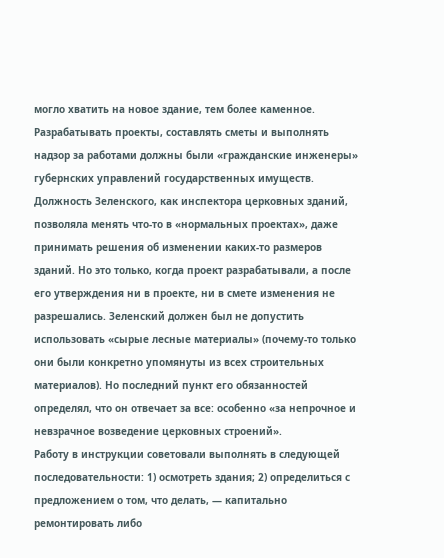могло хватить на новое здание, тем более каменное.
Разрабатывать проекты, составлять сметы и выполнять надзор за работами должны были «гражданские инженеры» губернских управлений государственных имуществ. Должность Зеленского, как инспектора церковных зданий, позволяла менять что-то в «нормальных проектах», даже принимать решения об изменении каких-то размеров зданий. Но это только, когда проект разрабатывали, а после его утверждения ни в проекте, ни в смете изменения не разрешались. Зеленский должен был не допустить использовать «сырые лесные материалы» (почему-то только они были конкретно упомянуты из всех строительных материалов). Но последний пункт его обязанностей определял, что он отвечает за все: особенно «за непрочное и невзрачное возведение церковных строений».
Работу в инструкции советовали выполнять в следующей последовательности: 1) осмотреть здания; 2) определиться с предложением о том, что делать, — капитально ремонтировать либо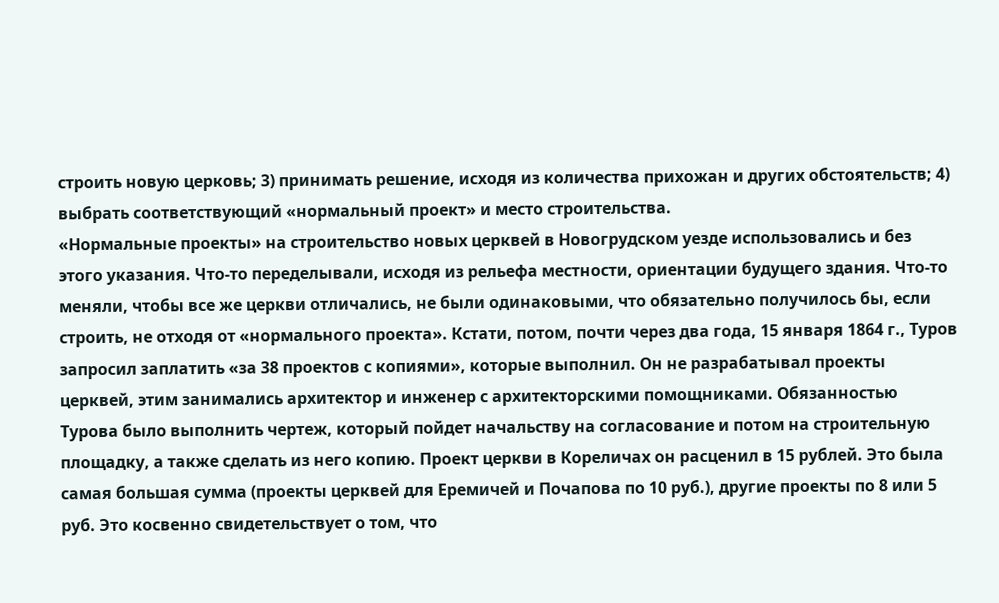строить новую церковь; 3) принимать решение, исходя из количества прихожан и других обстоятельств; 4) выбрать соответствующий «нормальный проект» и место строительства.
«Нормальные проекты» на строительство новых церквей в Новогрудском уезде использовались и без этого указания. Что-то переделывали, исходя из рельефа местности, ориентации будущего здания. Что-то меняли, чтобы все же церкви отличались, не были одинаковыми, что обязательно получилось бы, если строить, не отходя от «нормального проекта». Кстати, потом, почти через два года, 15 января 1864 г., Туров запросил заплатить «за 38 проектов с копиями», которые выполнил. Он не разрабатывал проекты церквей, этим занимались архитектор и инженер с архитекторскими помощниками. Обязанностью Турова было выполнить чертеж, который пойдет начальству на согласование и потом на строительную площадку, а также сделать из него копию. Проект церкви в Кореличах он расценил в 15 рублей. Это была самая большая сумма (проекты церквей для Еремичей и Почапова по 10 руб.), другие проекты по 8 или 5 руб. Это косвенно свидетельствует о том, что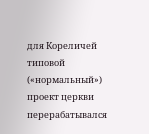для Кореличей типовой («нормальный») проект церкви перерабатывался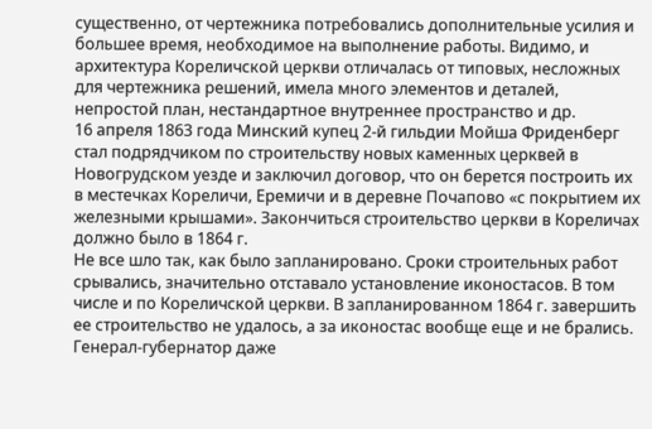существенно, от чертежника потребовались дополнительные усилия и большее время, необходимое на выполнение работы. Видимо, и архитектура Кореличской церкви отличалась от типовых, несложных для чертежника решений, имела много элементов и деталей, непростой план, нестандартное внутреннее пространство и др.
16 апреля 1863 года Минский купец 2-й гильдии Мойша Фриденберг стал подрядчиком по строительству новых каменных церквей в Новогрудском уезде и заключил договор, что он берется построить их в местечках Кореличи, Еремичи и в деревне Почапово «с покрытием их железными крышами». Закончиться строительство церкви в Кореличах должно было в 1864 г.
Не все шло так, как было запланировано. Сроки строительных работ срывались, значительно отставало установление иконостасов. В том числе и по Кореличской церкви. В запланированном 1864 г. завершить ее строительство не удалось, а за иконостас вообще еще и не брались. Генерал-губернатор даже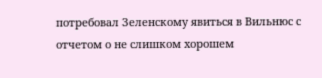потребовал Зеленскому явиться в Вильнюс с отчетом о не слишком хорошем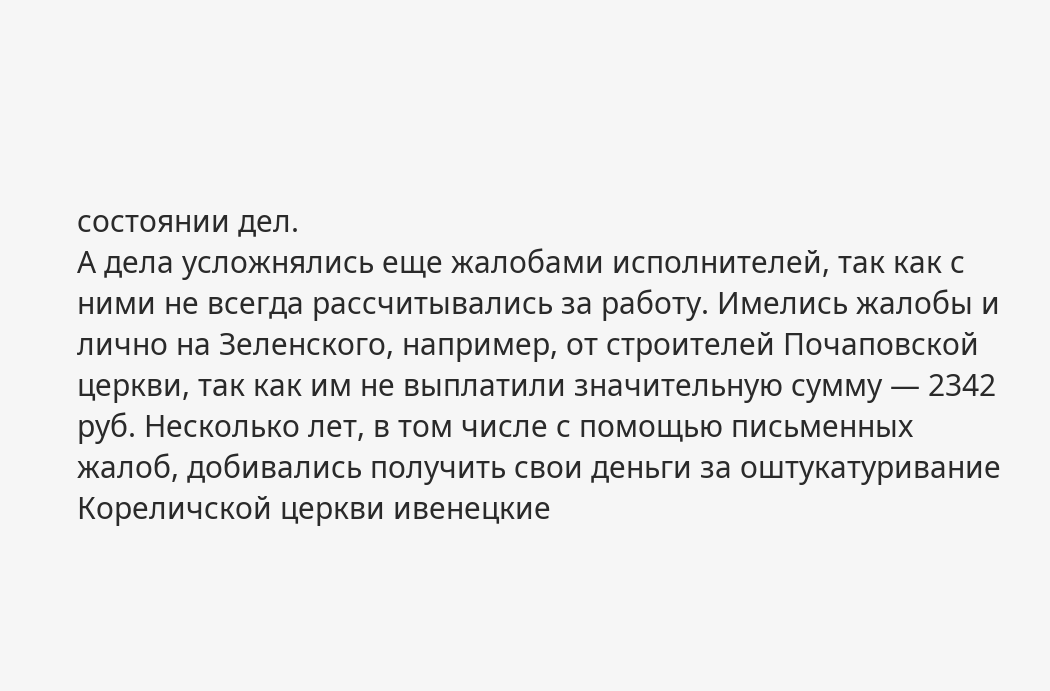состоянии дел.
А дела усложнялись еще жалобами исполнителей, так как с ними не всегда рассчитывались за работу. Имелись жалобы и лично на Зеленского, например, от строителей Почаповской церкви, так как им не выплатили значительную сумму — 2342 руб. Несколько лет, в том числе с помощью письменных жалоб, добивались получить свои деньги за оштукатуривание Кореличской церкви ивенецкие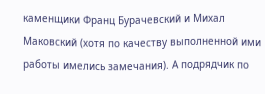каменщики Франц Бурачевский и Михал Маковский (хотя по качеству выполненной ими работы имелись замечания). А подрядчик по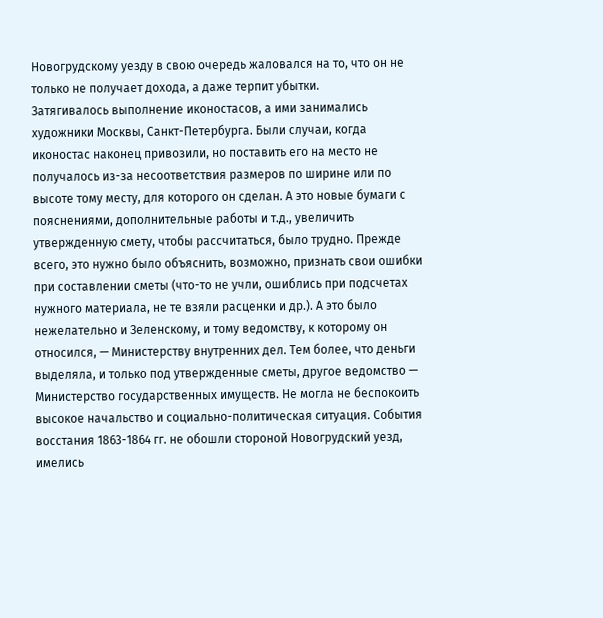Новогрудскому уезду в свою очередь жаловался на то, что он не только не получает дохода, а даже терпит убытки.
Затягивалось выполнение иконостасов, а ими занимались художники Москвы, Санкт-Петербурга. Были случаи, когда иконостас наконец привозили, но поставить его на место не получалось из-за несоответствия размеров по ширине или по высоте тому месту, для которого он сделан. А это новые бумаги с пояснениями, дополнительные работы и т.д., увеличить утвержденную смету, чтобы рассчитаться, было трудно. Прежде всего, это нужно было объяснить, возможно, признать свои ошибки при составлении сметы (что-то не учли, ошиблись при подсчетах нужного материала, не те взяли расценки и др.). А это было нежелательно и Зеленскому, и тому ведомству, к которому он относился, — Министерству внутренних дел. Тем более, что деньги выделяла, и только под утвержденные сметы, другое ведомство — Министерство государственных имуществ. Не могла не беспокоить высокое начальство и социально-политическая ситуация. События восстания 1863-1864 гг. не обошли стороной Новогрудский уезд, имелись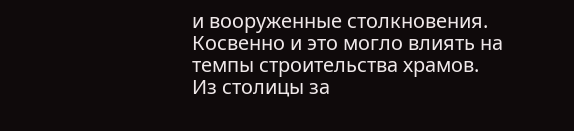и вооруженные столкновения. Косвенно и это могло влиять на темпы строительства храмов.
Из столицы за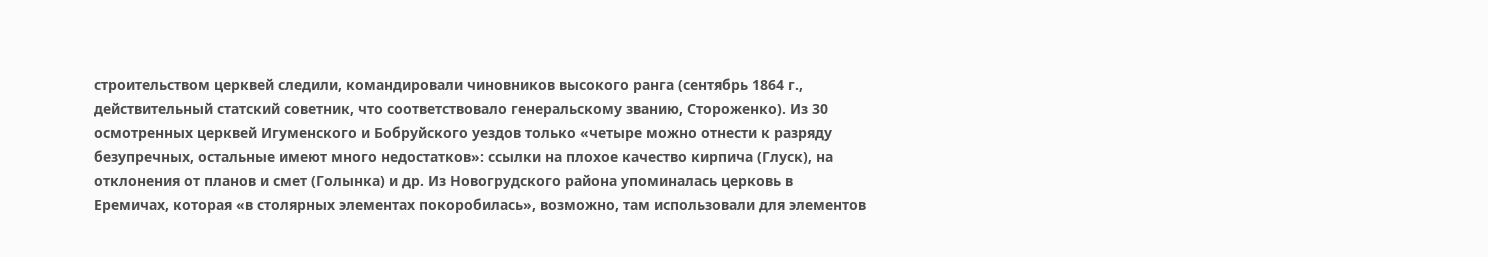строительством церквей следили, командировали чиновников высокого ранга (сентябрь 1864 г., действительный статский советник, что соответствовало генеральскому званию, Стороженко). Из 30 осмотренных церквей Игуменского и Бобруйского уездов только «четыре можно отнести к разряду безупречных, остальные имеют много недостатков»: ссылки на плохое качество кирпича (Глуск), на отклонения от планов и смет (Голынка) и др. Из Новогрудского района упоминалась церковь в Еремичах, которая «в столярных элементах покоробилась», возможно, там использовали для элементов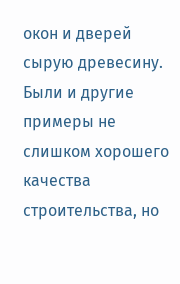окон и дверей сырую древесину. Были и другие примеры не слишком хорошего качества строительства, но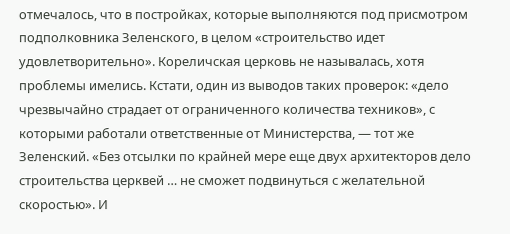отмечалось, что в постройках, которые выполняются под присмотром подполковника Зеленского, в целом «строительство идет удовлетворительно». Кореличская церковь не называлась, хотя проблемы имелись. Кстати, один из выводов таких проверок: «дело чрезвычайно страдает от ограниченного количества техников», с которыми работали ответственные от Министерства, — тот же Зеленский. «Без отсылки по крайней мере еще двух архитекторов дело строительства церквей … не сможет подвинуться с желательной скоростью». И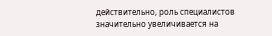действительно, роль специалистов значительно увеличивается на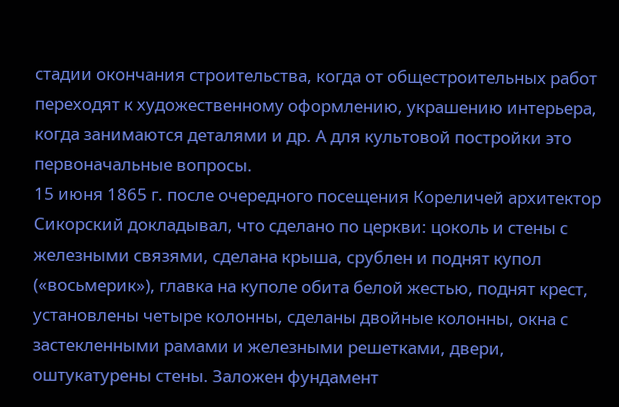стадии окончания строительства, когда от общестроительных работ переходят к художественному оформлению, украшению интерьера, когда занимаются деталями и др. А для культовой постройки это первоначальные вопросы.
15 июня 1865 г. после очередного посещения Кореличей архитектор Сикорский докладывал, что сделано по церкви: цоколь и стены с железными связями, сделана крыша, срублен и поднят купол («восьмерик»), главка на куполе обита белой жестью, поднят крест, установлены четыре колонны, сделаны двойные колонны, окна с застекленными рамами и железными решетками, двери, оштукатурены стены. Заложен фундамент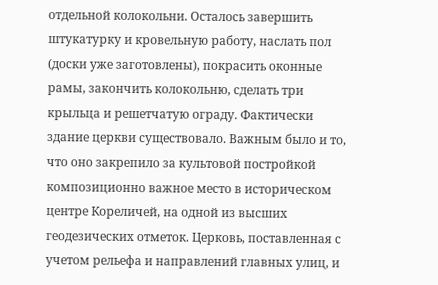отдельной колокольни. Осталось завершить штукатурку и кровельную работу, наслать пол (доски уже заготовлены), покрасить оконные рамы, закончить колокольню, сделать три крыльца и решетчатую ограду. Фактически здание церкви существовало. Важным было и то, что оно закрепило за культовой постройкой композиционно важное место в историческом центре Кореличей, на одной из высших геодезических отметок. Церковь, поставленная с учетом рельефа и направлений главных улиц, и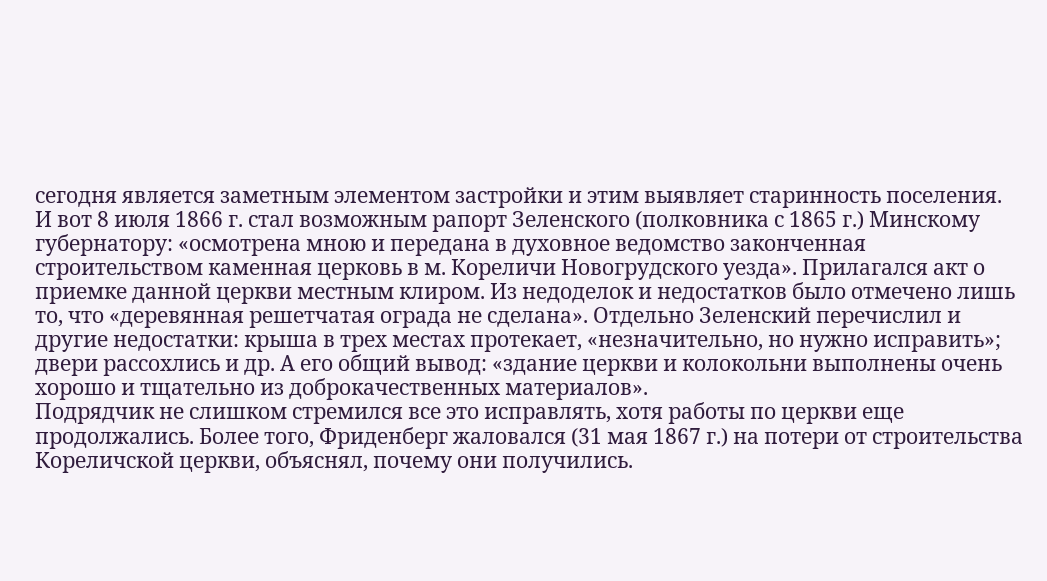сегодня является заметным элементом застройки и этим выявляет старинность поселения.
И вот 8 июля 1866 г. стал возможным рапорт Зеленского (полковника с 1865 г.) Минскому губернатору: «осмотрена мною и передана в духовное ведомство законченная строительством каменная церковь в м. Кореличи Новогрудского уезда». Прилагался акт о приемке данной церкви местным клиром. Из недоделок и недостатков было отмечено лишь то, что «деревянная решетчатая ограда не сделана». Отдельно Зеленский перечислил и другие недостатки: крыша в трех местах протекает, «незначительно, но нужно исправить»; двери рассохлись и др. А его общий вывод: «здание церкви и колокольни выполнены очень хорошо и тщательно из доброкачественных материалов».
Подрядчик не слишком стремился все это исправлять, хотя работы по церкви еще продолжались. Более того, Фриденберг жаловался (31 мая 1867 г.) на потери от строительства Кореличской церкви, объяснял, почему они получились.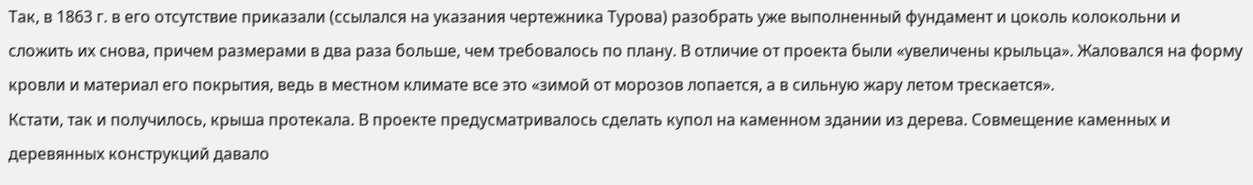Так, в 1863 г. в его отсутствие приказали (ссылался на указания чертежника Турова) разобрать уже выполненный фундамент и цоколь колокольни и сложить их снова, причем размерами в два раза больше, чем требовалось по плану. В отличие от проекта были «увеличены крыльца». Жаловался на форму кровли и материал его покрытия, ведь в местном климате все это «зимой от морозов лопается, а в сильную жару летом трескается».
Кстати, так и получилось, крыша протекала. В проекте предусматривалось сделать купол на каменном здании из дерева. Совмещение каменных и деревянных конструкций давало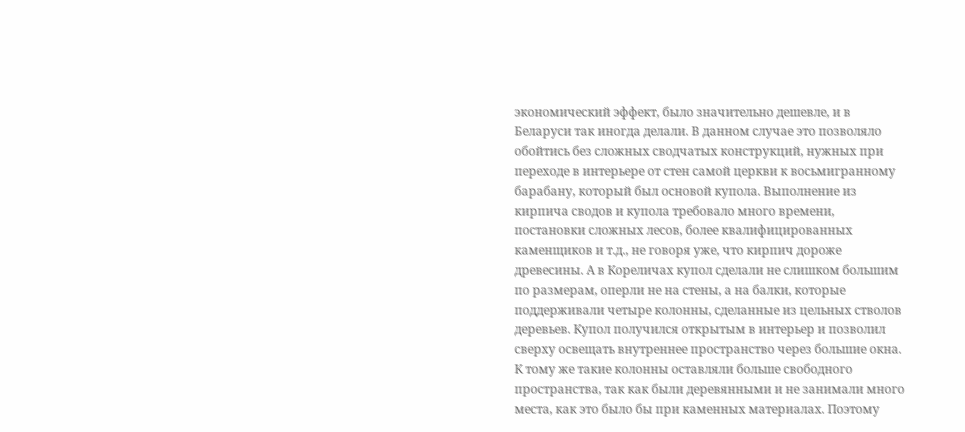экономический эффект, было значительно дешевле, и в Беларуси так иногда делали. В данном случае это позволяло обойтись без сложных сводчатых конструкций, нужных при переходе в интерьере от стен самой церкви к восьмигранному барабану, который был основой купола. Выполнение из кирпича сводов и купола требовало много времени, постановки сложных лесов, более квалифицированных каменщиков и т.д., не говоря уже, что кирпич дороже древесины. А в Кореличах купол сделали не слишком большим по размерам, оперли не на стены, а на балки, которые поддерживали четыре колонны, сделанные из цельных стволов деревьев. Купол получился открытым в интерьер и позволил сверху освещать внутреннее пространство через большие окна. К тому же такие колонны оставляли больше свободного пространства, так как были деревянными и не занимали много места, как это было бы при каменных материалах. Поэтому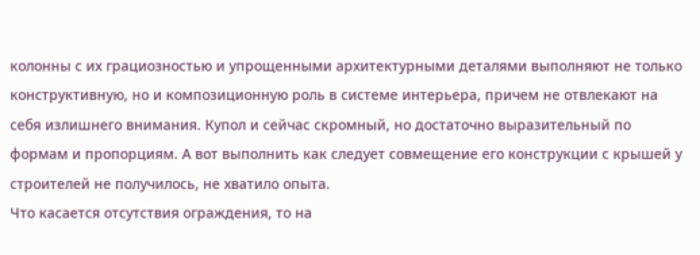колонны с их грациозностью и упрощенными архитектурными деталями выполняют не только конструктивную, но и композиционную роль в системе интерьера, причем не отвлекают на себя излишнего внимания. Купол и сейчас скромный, но достаточно выразительный по формам и пропорциям. А вот выполнить как следует совмещение его конструкции с крышей у строителей не получилось, не хватило опыта.
Что касается отсутствия ограждения, то на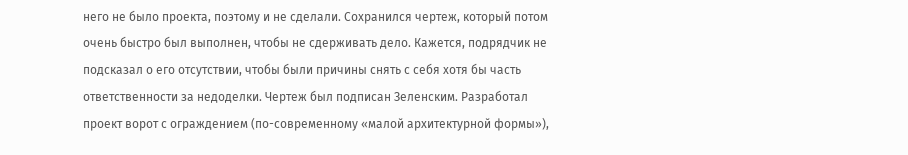него не было проекта, поэтому и не сделали. Сохранился чертеж, который потом очень быстро был выполнен, чтобы не сдерживать дело. Кажется, подрядчик не подсказал о его отсутствии, чтобы были причины снять с себя хотя бы часть ответственности за недоделки. Чертеж был подписан Зеленским. Разработал проект ворот с ограждением (по-современному «малой архитектурной формы»),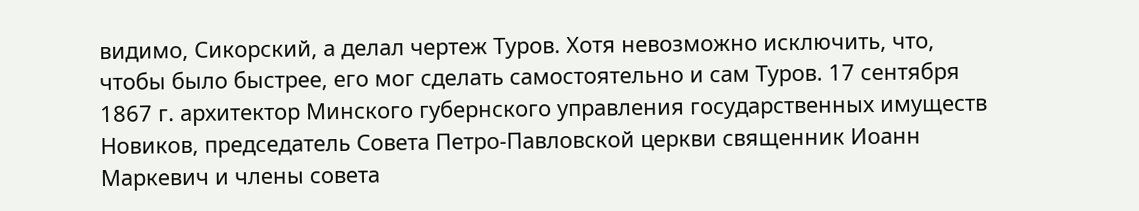видимо, Сикорский, а делал чертеж Туров. Хотя невозможно исключить, что, чтобы было быстрее, его мог сделать самостоятельно и сам Туров. 17 сентября 1867 г. архитектор Минского губернского управления государственных имуществ Новиков, председатель Совета Петро-Павловской церкви священник Иоанн Маркевич и члены совета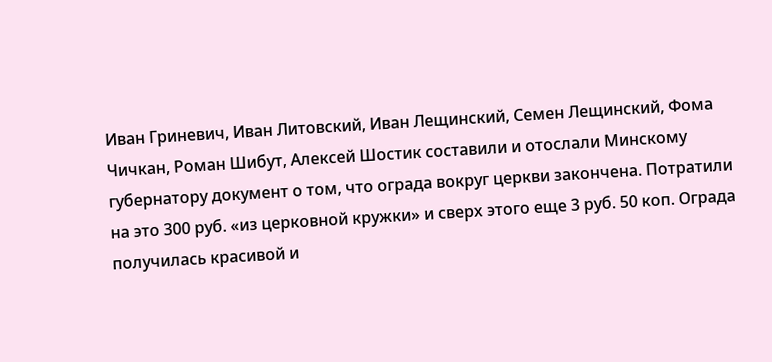Иван Гриневич, Иван Литовский, Иван Лещинский, Семен Лещинский, Фома Чичкан, Роман Шибут, Алексей Шостик составили и отослали Минскому губернатору документ о том, что ограда вокруг церкви закончена. Потратили на это 300 руб. «из церковной кружки» и сверх этого еще 3 руб. 50 коп. Ограда получилась красивой и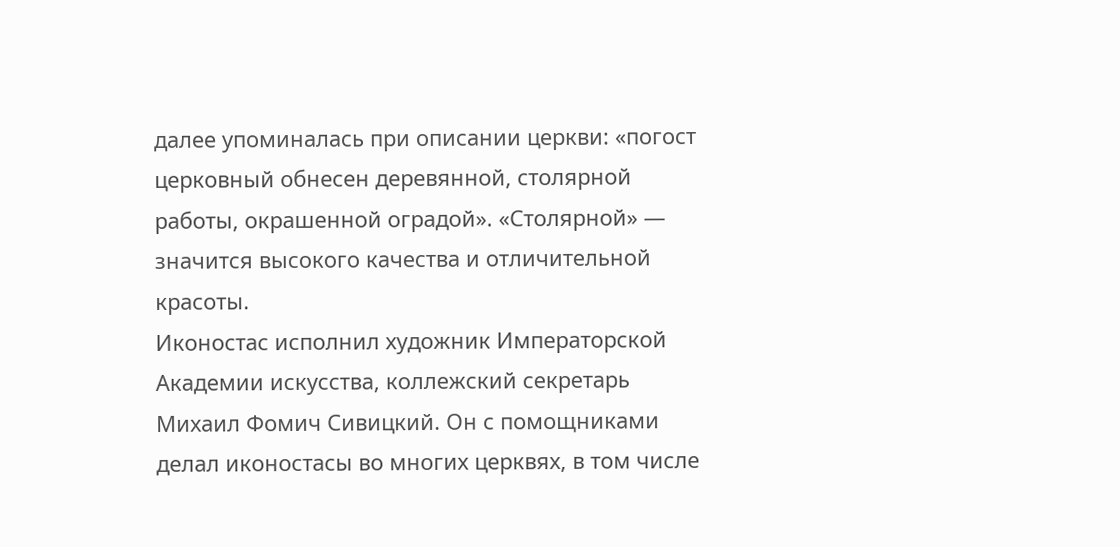далее упоминалась при описании церкви: «погост церковный обнесен деревянной, столярной работы, окрашенной оградой». «Столярной» — значится высокого качества и отличительной красоты.
Иконостас исполнил художник Императорской Академии искусства, коллежский секретарь Михаил Фомич Сивицкий. Он с помощниками делал иконостасы во многих церквях, в том числе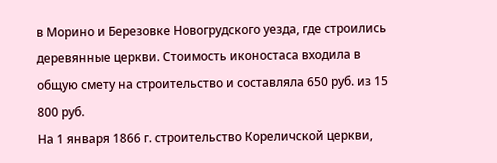в Морино и Березовке Новогрудского уезда, где строились деревянные церкви. Стоимость иконостаса входила в общую смету на строительство и составляла 650 руб. из 15 800 руб.
На 1 января 1866 г. строительство Кореличской церкви,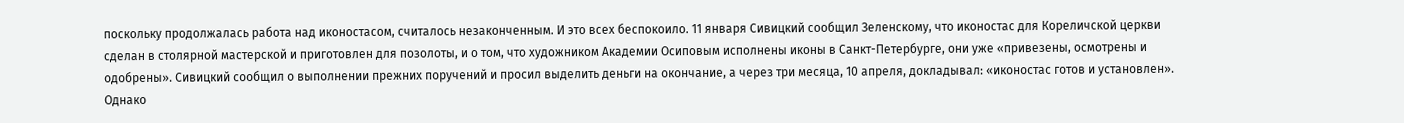поскольку продолжалась работа над иконостасом, считалось незаконченным. И это всех беспокоило. 11 января Сивицкий сообщил Зеленскому, что иконостас для Кореличской церкви сделан в столярной мастерской и приготовлен для позолоты, и о том, что художником Академии Осиповым исполнены иконы в Санкт-Петербурге, они уже «привезены, осмотрены и одобрены». Сивицкий сообщил о выполнении прежних поручений и просил выделить деньги на окончание, а через три месяца, 10 апреля, докладывал: «иконостас готов и установлен».
Однако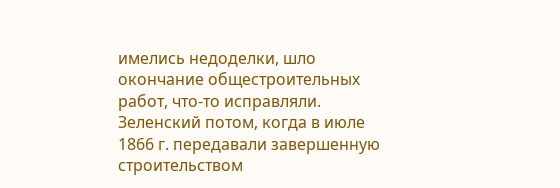имелись недоделки, шло окончание общестроительных работ, что-то исправляли. Зеленский потом, когда в июле 1866 г. передавали завершенную строительством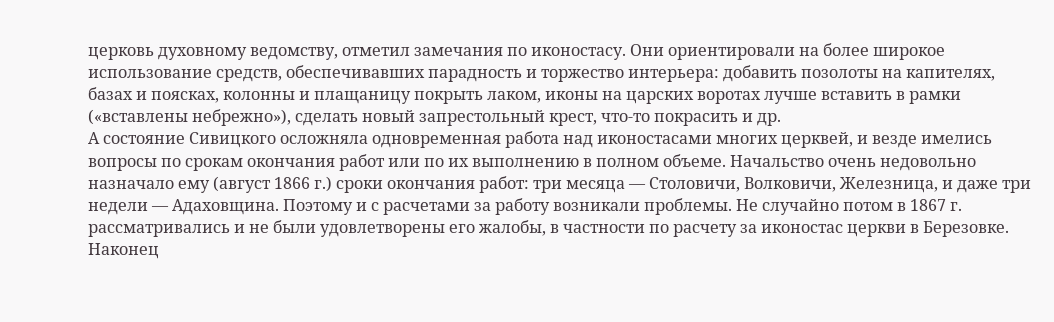церковь духовному ведомству, отметил замечания по иконостасу. Они ориентировали на более широкое использование средств, обеспечивавших парадность и торжество интерьера: добавить позолоты на капителях, базах и поясках, колонны и плащаницу покрыть лаком, иконы на царских воротах лучше вставить в рамки («вставлены небрежно»), сделать новый запрестольный крест, что-то покрасить и др.
А состояние Сивицкого осложняла одновременная работа над иконостасами многих церквей, и везде имелись вопросы по срокам окончания работ или по их выполнению в полном объеме. Начальство очень недовольно назначало ему (август 1866 г.) сроки окончания работ: три месяца — Столовичи, Волковичи, Железница, и даже три недели — Адаховщина. Поэтому и с расчетами за работу возникали проблемы. Не случайно потом в 1867 г. рассматривались и не были удовлетворены его жалобы, в частности по расчету за иконостас церкви в Березовке.
Наконец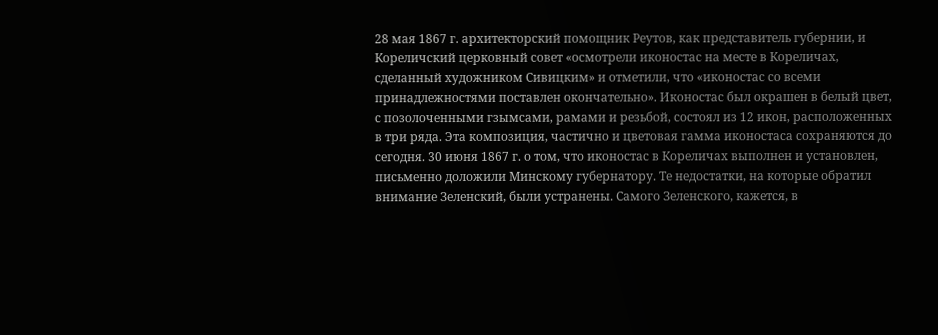28 мая 1867 г. архитекторский помощник Реутов, как представитель губернии, и Кореличский церковный совет «осмотрели иконостас на месте в Кореличах, сделанный художником Сивицким» и отметили, что «иконостас со всеми принадлежностями поставлен окончательно». Иконостас был окрашен в белый цвет, с позолоченными гзымсами, рамами и резьбой, состоял из 12 икон, расположенных в три ряда. Эта композиция, частично и цветовая гамма иконостаса сохраняются до сегодня. 30 июня 1867 г. о том, что иконостас в Кореличах выполнен и установлен, письменно доложили Минскому губернатору. Те недостатки, на которые обратил внимание Зеленский, были устранены. Самого Зеленского, кажется, в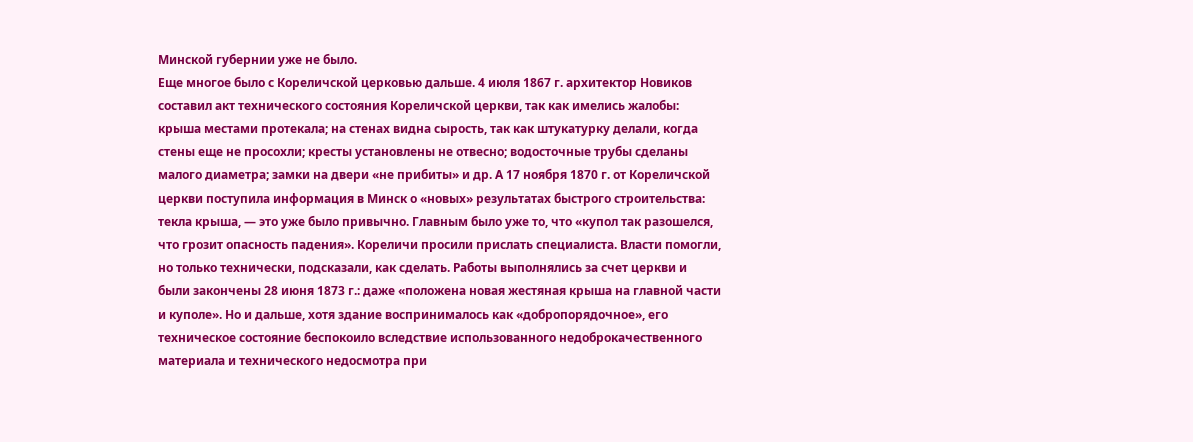Минской губернии уже не было.
Еще многое было с Кореличской церковью дальше. 4 июля 1867 г. архитектор Новиков составил акт технического состояния Кореличской церкви, так как имелись жалобы: крыша местами протекала; на стенах видна сырость, так как штукатурку делали, когда стены еще не просохли; кресты установлены не отвесно; водосточные трубы сделаны малого диаметра; замки на двери «не прибиты» и др. А 17 ноября 1870 г. от Кореличской церкви поступила информация в Минск о «новых» результатах быстрого строительства: текла крыша, — это уже было привычно. Главным было уже то, что «купол так разошелся, что грозит опасность падения». Кореличи просили прислать специалиста. Власти помогли, но только технически, подсказали, как сделать. Работы выполнялись за счет церкви и были закончены 28 июня 1873 г.: даже «положена новая жестяная крыша на главной части и куполе». Но и дальше, хотя здание воспринималось как «добропорядочное», его техническое состояние беспокоило вследствие использованного недоброкачественного материала и технического недосмотра при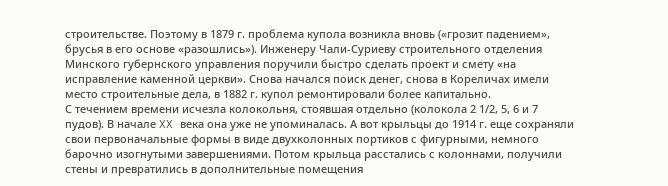строительстве. Поэтому в 1879 г. проблема купола возникла вновь («грозит падением», брусья в его основе «разошлись»). Инженеру Чали-Суриеву строительного отделения Минского губернского управления поручили быстро сделать проект и смету «на исправление каменной церкви». Снова начался поиск денег, снова в Кореличах имели место строительные дела, в 1882 г. купол ремонтировали более капитально.
С течением времени исчезла колокольня, стоявшая отдельно (колокола 2 1/2, 5, 6 и 7 пудов). В начале XX века она уже не упоминалась. А вот крыльцы до 1914 г. еще сохраняли свои первоначальные формы в виде двухколонных портиков с фигурными, немного барочно изогнутыми завершениями. Потом крыльца расстались с колоннами, получили стены и превратились в дополнительные помещения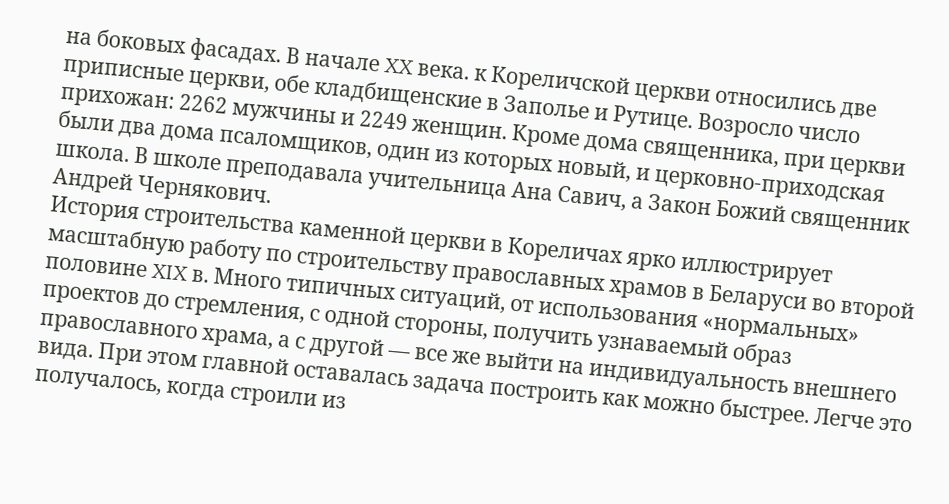на боковых фасадах. В начале XX века. к Кореличской церкви относились две приписные церкви, обе кладбищенские в Заполье и Рутице. Возросло число прихожан: 2262 мужчины и 2249 женщин. Кроме дома священника, при церкви были два дома псаломщиков, один из которых новый, и церковно-приходская школа. В школе преподавала учительница Ана Савич, а Закон Божий священник Андрей Чернякович.
История строительства каменной церкви в Кореличах ярко иллюстрирует масштабную работу по строительству православных храмов в Беларуси во второй половине XIX в. Много типичных ситуаций, от использования «нормальных» проектов до стремления, с одной стороны, получить узнаваемый образ православного храма, а с другой — все же выйти на индивидуальность внешнего вида. При этом главной оставалась задача построить как можно быстрее. Легче это получалось, когда строили из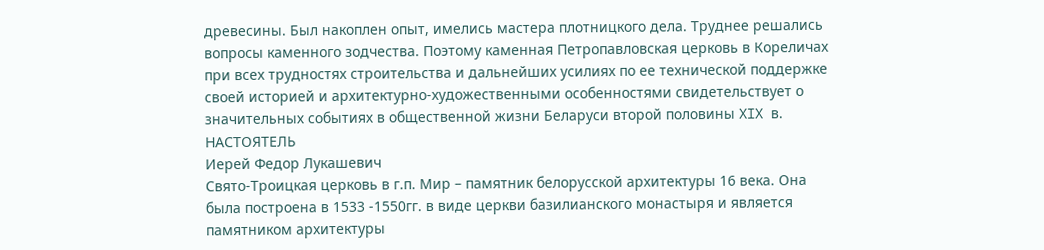древесины. Был накоплен опыт, имелись мастера плотницкого дела. Труднее решались вопросы каменного зодчества. Поэтому каменная Петропавловская церковь в Кореличах при всех трудностях строительства и дальнейших усилиях по ее технической поддержке своей историей и архитектурно-художественными особенностями свидетельствует о значительных событиях в общественной жизни Беларуси второй половины XIX в.
НАСТОЯТЕЛЬ
Иерей Федор Лукашевич
Свято-Троицкая церковь в г.п. Мир – памятник белорусской архитектуры 16 века. Она была построена в 1533 -1550гг. в виде церкви базилианского монастыря и является памятником архитектуры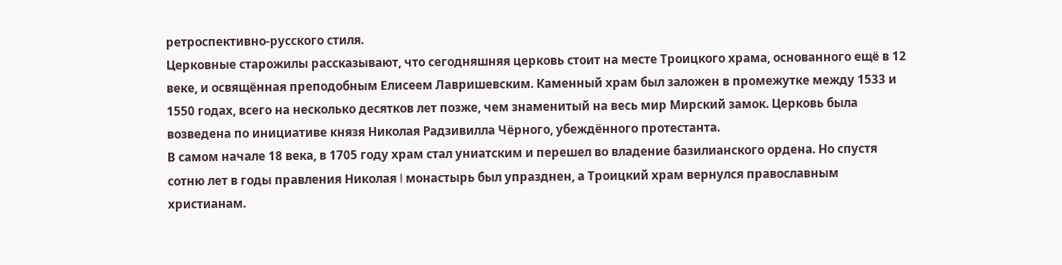ретроспективно-русского стиля.
Церковные старожилы рассказывают, что сегодняшняя церковь стоит на месте Троицкого храма, основанного ещё в 12 веке, и освящённая преподобным Елисеем Лавришевским. Каменный храм был заложен в промежутке между 1533 и 1550 годах, всего на несколько десятков лет позже, чем знаменитый на весь мир Мирский замок. Церковь была возведена по инициативе князя Николая Радзивилла Чёрного, убеждённого протестанта.
В самом начале 18 века, в 1705 году храм стал униатским и перешел во владение базилианского ордена. Но спустя сотню лет в годы правления Николая I монастырь был упразднен, а Троицкий храм вернулся православным христианам.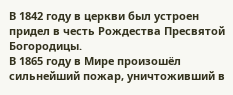В 1842 году в церкви был устроен придел в честь Рождества Пресвятой Богородицы.
В 1865 году в Мире произошёл сильнейший пожар, уничтоживший в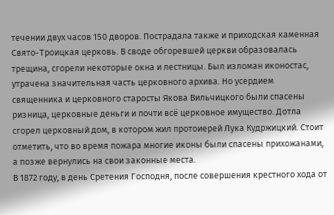течении двух часов 150 дворов. Пострадала также и приходская каменная Свято-Троицкая церковь. В своде обгоревшей церкви образовалась трещина, сгорели некоторые окна и лестницы. Был изломан иконостас, утрачена значительная часть церковного архива. Но усердием священника и церковного старосты Якова Вильчицкого были спасены ризница, церковные деньги и почти всё церковное имущество. Дотла сгорел церковный дом, в котором жил протоиерей Лука Кудржицкий. Стоит отметить, что во время пожара многие иконы были спасены прихожанами, а позже вернулись на свои законные места.
В 1872 году, в день Сретения Господня, после совершения крестного хода от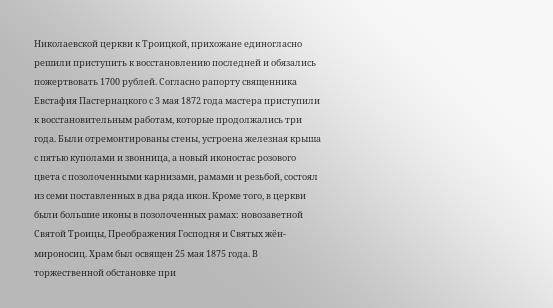Николаевской церкви к Троицкой, прихожане единогласно решили приступить к восстановлению последней и обязались пожертвовать 1700 рублей. Согласно рапорту священника Евстафия Пастернацкого с 3 мая 1872 года мастера приступили к восстановительным работам, которые продолжались три года. Были отремонтированы стены, устроена железная крыша с пятью куполами и звонница, а новый иконостас розового цвета с позолоченными карнизами, рамами и резьбой, состоял из семи поставленных в два ряда икон. Кроме того, в церкви были большие иконы в позолоченных рамах: новозаветной Святой Троицы, Преображения Господня и Святых жён- мироносиц. Храм был освящен 25 мая 1875 года. В торжественной обстановке при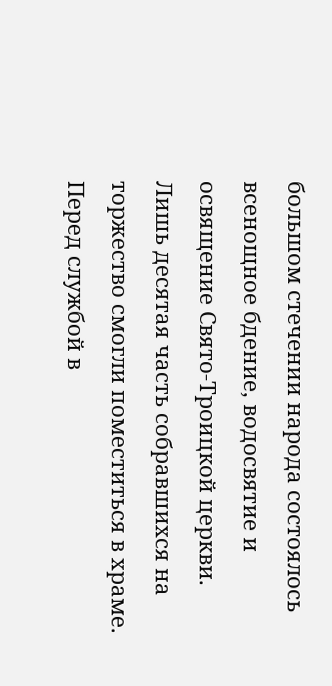большом стечении народа состоялось всенощное бдение, водосвятие и освящение Свято-Троицкой церкви. Лишь десятая часть собравшихся на торжество смогли поместиться в храме. Перед службой в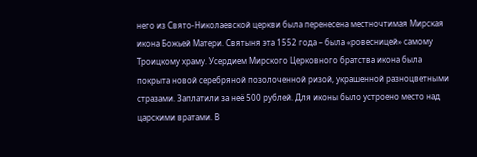него из Свято-Николаевской церкви была перенесена местночтимая Мирская икона Божьей Матери. Святыня эта 1552 года – была «ровесницей» самому Троицкому храму. Усердием Мирского Церковного братства икона была покрыта новой серебряной позолоченной ризой, украшенной разноцветными стразами. Заплатили за неё 500 рублей. Для иконы было устроено место над царскими вратами. В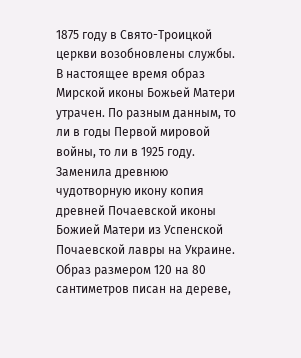1875 году в Свято-Троицкой церкви возобновлены службы. В настоящее время образ Мирской иконы Божьей Матери утрачен. По разным данным, то ли в годы Первой мировой войны, то ли в 1925 году.
Заменила древнюю чудотворную икону копия древней Почаевской иконы Божией Матери из Успенской Почаевской лавры на Украине. Образ размером 120 на 80 сантиметров писан на дереве,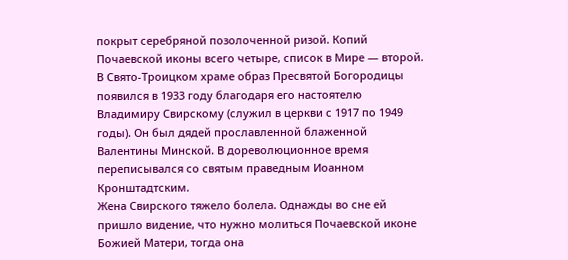покрыт серебряной позолоченной ризой. Копий Почаевской иконы всего четыре, список в Мире — второй. В Свято-Троицком храме образ Пресвятой Богородицы появился в 1933 году благодаря его настоятелю Владимиру Свирскому (служил в церкви с 1917 по 1949 годы). Он был дядей прославленной блаженной Валентины Минской. В дореволюционное время переписывался со святым праведным Иоанном Кронштадтским.
Жена Свирского тяжело болела. Однажды во сне ей пришло видение, что нужно молиться Почаевской иконе Божией Матери, тогда она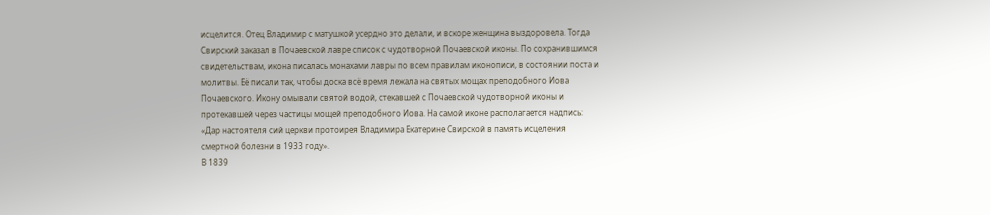исцелится. Отец Владимир с матушкой усердно это делали, и вскоре женщина выздоровела. Тогда Свирский заказал в Почаевской лавре список с чудотворной Почаевской иконы. По сохранившимся свидетельствам, икона писалась монахами лавры по всем правилам иконописи, в состоянии поста и молитвы. Её писали так, чтобы доска всё время лежала на святых мощах преподобного Иова Почаевского. Икону омывали святой водой, стекавшей с Почаевской чудотворной иконы и протекавшей через частицы мощей преподобного Иова. На самой иконе располагается надпись: «Дар настоятеля сий церкви протоирея Владимира Екатерине Свирской в память исцеления смертной болезни в 1933 году».
В 1839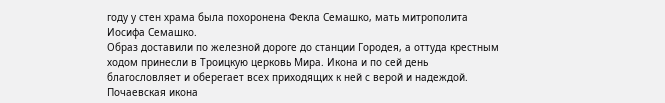году у стен храма была похоронена Фекла Семашко, мать митрополита Иосифа Семашко.
Образ доставили по железной дороге до станции Городея, а оттуда крестным ходом принесли в Троицкую церковь Мира. Икона и по сей день благословляет и оберегает всех приходящих к ней с верой и надеждой.
Почаевская икона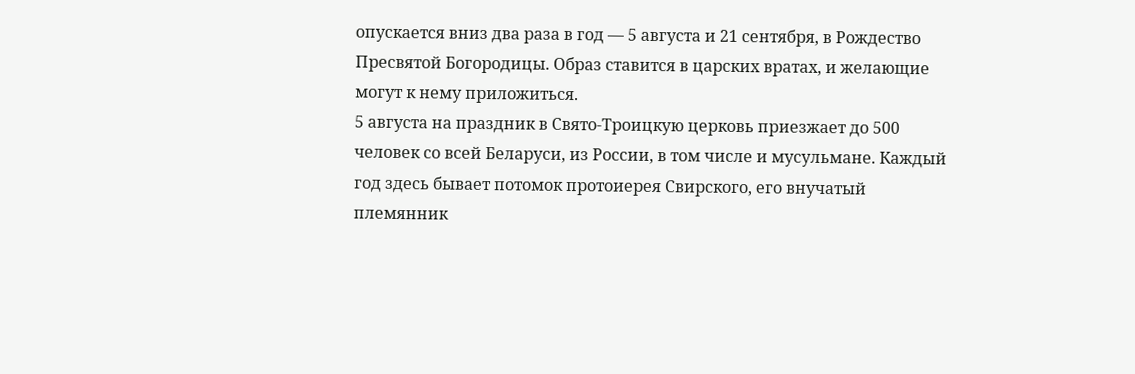опускается вниз два раза в год — 5 августа и 21 сентября, в Рождество Пресвятой Богородицы. Образ ставится в царских вратах, и желающие могут к нему приложиться.
5 августа на праздник в Свято-Троицкую церковь приезжает до 500 человек со всей Беларуси, из России, в том числе и мусульмане. Каждый год здесь бывает потомок протоиерея Свирского, его внучатый племянник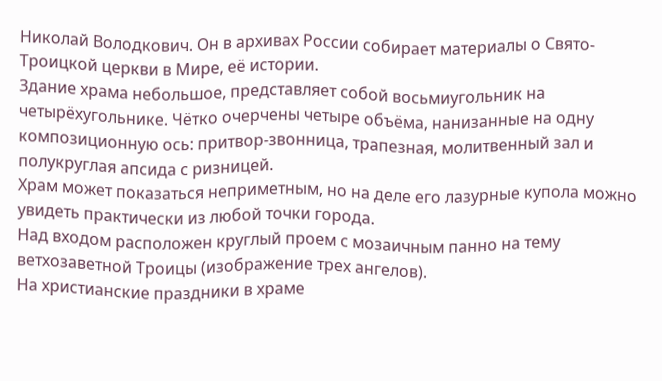Николай Володкович. Он в архивах России собирает материалы о Свято-Троицкой церкви в Мире, её истории.
Здание храма небольшое, представляет собой восьмиугольник на четырёхугольнике. Чётко очерчены четыре объёма, нанизанные на одну композиционную ось: притвор-звонница, трапезная, молитвенный зал и полукруглая апсида с ризницей.
Храм может показаться неприметным, но на деле его лазурные купола можно увидеть практически из любой точки города.
Над входом расположен круглый проем с мозаичным панно на тему ветхозаветной Троицы (изображение трех ангелов).
На христианские праздники в храме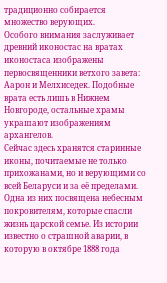традиционно собирается множество верующих.
Особого внимания заслуживает древний иконостас на вратах иконостаса изображены первосвященники ветхого завета: Аарон и Мелхиседек. Подобные врата есть лишь в Нижнем Новгороде, остальные храмы украшают изображениям архангелов.
Сейчас здесь хранятся старинные иконы, почитаемые не только прихожанами, но и верующими со всей Беларуси и за её пределами. Одна из них посвящена небесным покровителям, которые спасли жизнь царской семье. Из истории известно о страшной аварии, в которую в октябре 1888 года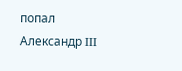попал Александр III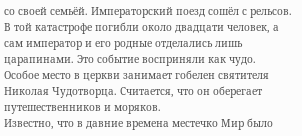со своей семьёй. Императорский поезд сошёл с рельсов. В той катастрофе погибли около двадцати человек, а сам император и его родные отделались лишь царапинами. Это событие восприняли как чудо.
Особое место в церкви занимает гобелен святителя Николая Чудотворца. Считается, что он оберегает путешественников и моряков.
Известно, что в давние времена местечко Мир было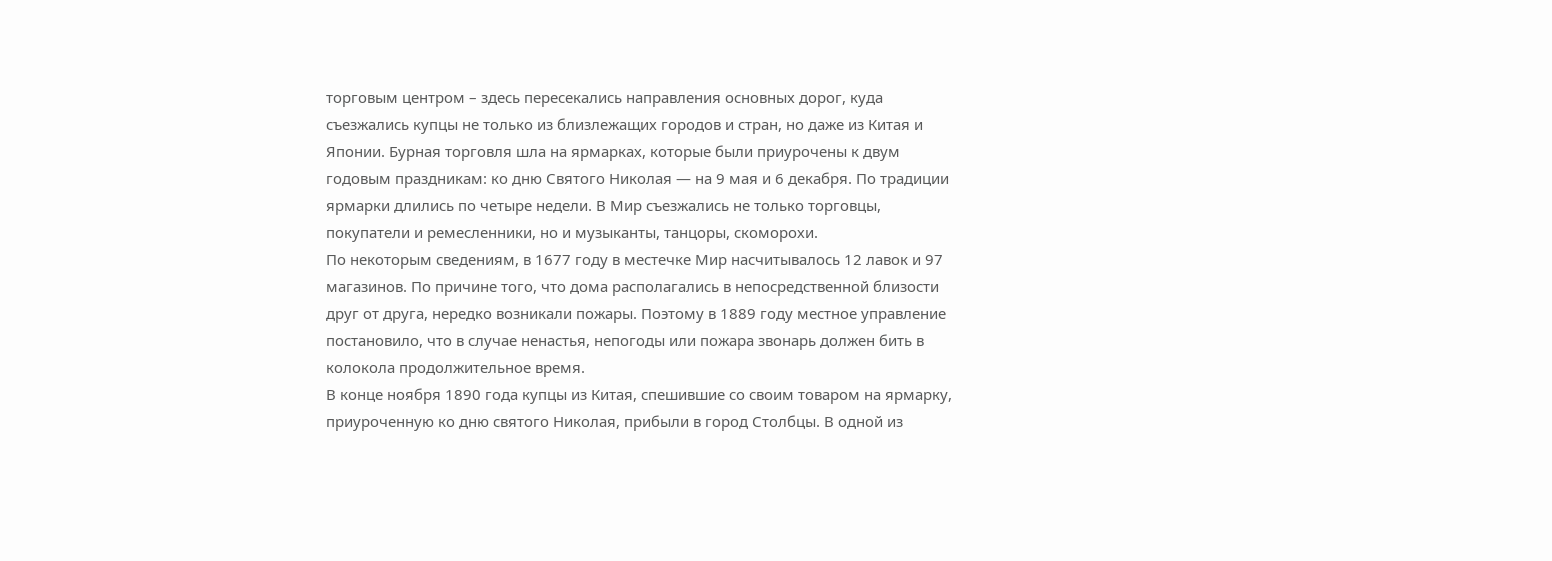торговым центром – здесь пересекались направления основных дорог, куда съезжались купцы не только из близлежащих городов и стран, но даже из Китая и Японии. Бурная торговля шла на ярмарках, которые были приурочены к двум годовым праздникам: ко дню Святого Николая — на 9 мая и 6 декабря. По традиции ярмарки длились по четыре недели. В Мир съезжались не только торговцы, покупатели и ремесленники, но и музыканты, танцоры, скоморохи.
По некоторым сведениям, в 1677 году в местечке Мир насчитывалось 12 лавок и 97 магазинов. По причине того, что дома располагались в непосредственной близости друг от друга, нередко возникали пожары. Поэтому в 1889 году местное управление постановило, что в случае ненастья, непогоды или пожара звонарь должен бить в колокола продолжительное время.
В конце ноября 1890 года купцы из Китая, спешившие со своим товаром на ярмарку, приуроченную ко дню святого Николая, прибыли в город Столбцы. В одной из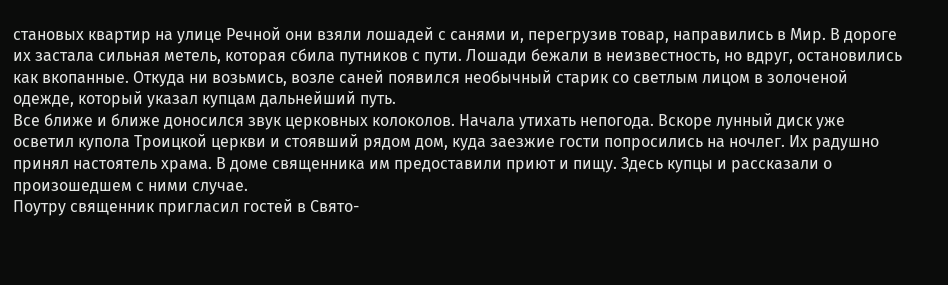становых квартир на улице Речной они взяли лошадей с санями и, перегрузив товар, направились в Мир. В дороге их застала сильная метель, которая сбила путников с пути. Лошади бежали в неизвестность, но вдруг, остановились как вкопанные. Откуда ни возьмись, возле саней появился необычный старик со светлым лицом в золоченой одежде, который указал купцам дальнейший путь.
Все ближе и ближе доносился звук церковных колоколов. Начала утихать непогода. Вскоре лунный диск уже осветил купола Троицкой церкви и стоявший рядом дом, куда заезжие гости попросились на ночлег. Их радушно принял настоятель храма. В доме священника им предоставили приют и пищу. Здесь купцы и рассказали о произошедшем с ними случае.
Поутру священник пригласил гостей в Свято-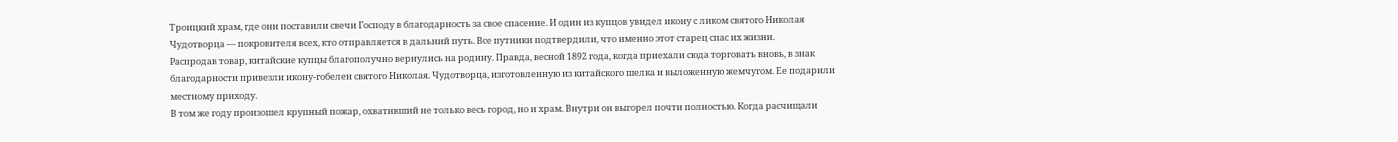Троицкий храм, где они поставили свечи Господу в благодарность за свое спасение. И один из купцов увидел икону с ликом святого Николая Чудотворца — покровителя всех, кто отправляется в дальний путь. Все путники подтвердили, что именно этот старец спас их жизни.
Распродав товар, китайские купцы благополучно вернулись на родину. Правда, весной 1892 года, когда приехали сюда торговать вновь, в знак благодарности привезли икону-гобелен святого Николая. Чудотворца, изготовленную из китайского шелка и выложенную жемчугом. Ее подарили местному приходу.
В том же году произошел крупный пожар, охвативший не только весь город, но и храм. Внутри он выгорел почти полностью. Когда расчищали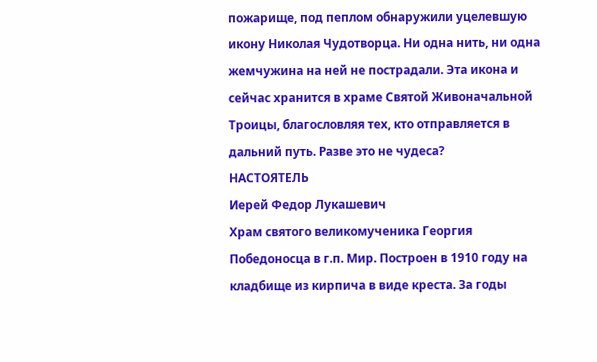пожарище, под пеплом обнаружили уцелевшую икону Николая Чудотворца. Ни одна нить, ни одна жемчужина на ней не пострадали. Эта икона и сейчас хранится в храме Святой Живоначальной Троицы, благословляя тех, кто отправляется в дальний путь. Разве это не чудеса?
НАСТОЯТЕЛЬ
Иерей Федор Лукашевич
Храм святого великомученика Георгия Победоносца в г.п. Мир. Построен в 1910 году на кладбище из кирпича в виде креста. За годы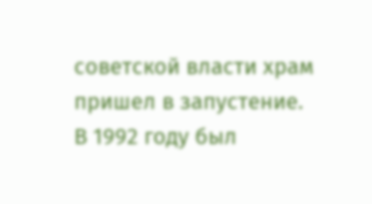советской власти храм пришел в запустение.
В 1992 году был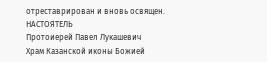отреставрирован и вновь освящен.
НАСТОЯТЕЛЬ
Протоиерей Павел Лукашевич
Храм Казанской иконы Божией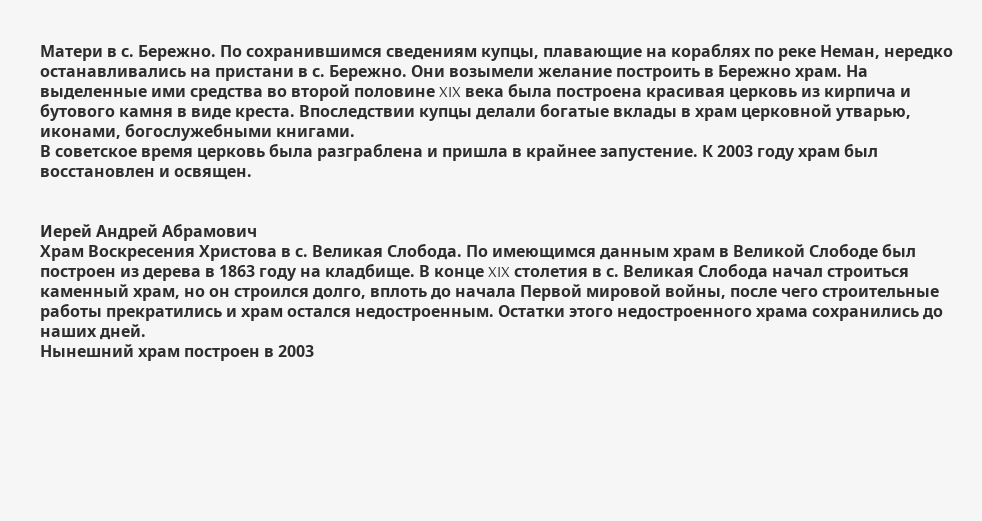Матери в с. Бережно. По сохранившимся сведениям купцы, плавающие на кораблях по реке Неман, нередко останавливались на пристани в с. Бережно. Они возымели желание построить в Бережно храм. На выделенные ими средства во второй половине XIX века была построена красивая церковь из кирпича и бутового камня в виде креста. Впоследствии купцы делали богатые вклады в храм церковной утварью, иконами, богослужебными книгами.
В советское время церковь была разграблена и пришла в крайнее запустение. К 2003 году храм был восстановлен и освящен.


Иерей Андрей Абрамович
Храм Воскресения Христова в с. Великая Слобода. По имеющимся данным храм в Великой Слободе был построен из дерева в 1863 году на кладбище. В конце XIX столетия в с. Великая Слобода начал строиться каменный храм, но он строился долго, вплоть до начала Первой мировой войны, после чего строительные работы прекратились и храм остался недостроенным. Остатки этого недостроенного храма сохранились до наших дней.
Нынешний храм построен в 2003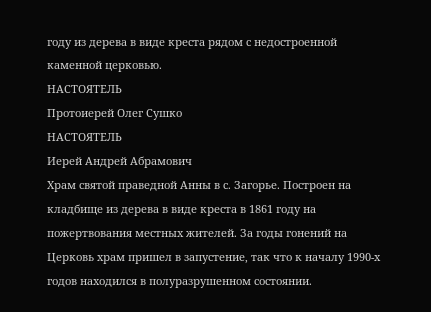году из дерева в виде креста рядом с недостроенной каменной церковью.
НАСТОЯТЕЛЬ
Протоиерей Олег Сушко
НАСТОЯТЕЛЬ
Иерей Андрей Абрамович
Храм святой праведной Анны в с. Загорье. Построен на кладбище из дерева в виде креста в 1861 году на пожертвования местных жителей. За годы гонений на Церковь храм пришел в запустение, так что к началу 1990-х годов находился в полуразрушенном состоянии.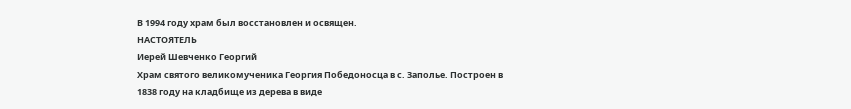В 1994 году храм был восстановлен и освящен.
НАСТОЯТЕЛЬ
Иерей Шевченко Георгий
Храм святого великомученика Георгия Победоносца в с. Заполье. Построен в 1838 году на кладбище из дерева в виде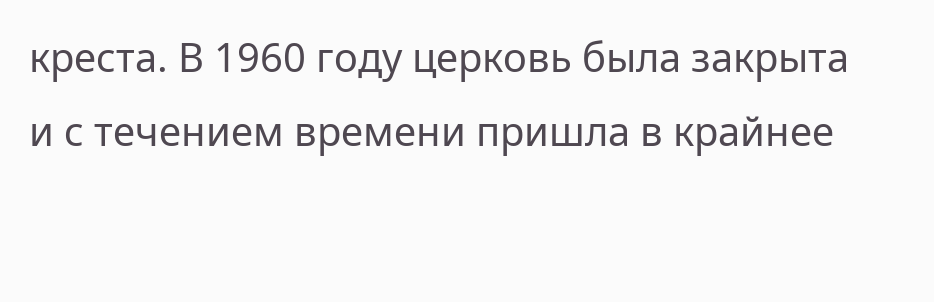креста. В 1960 году церковь была закрыта и с течением времени пришла в крайнее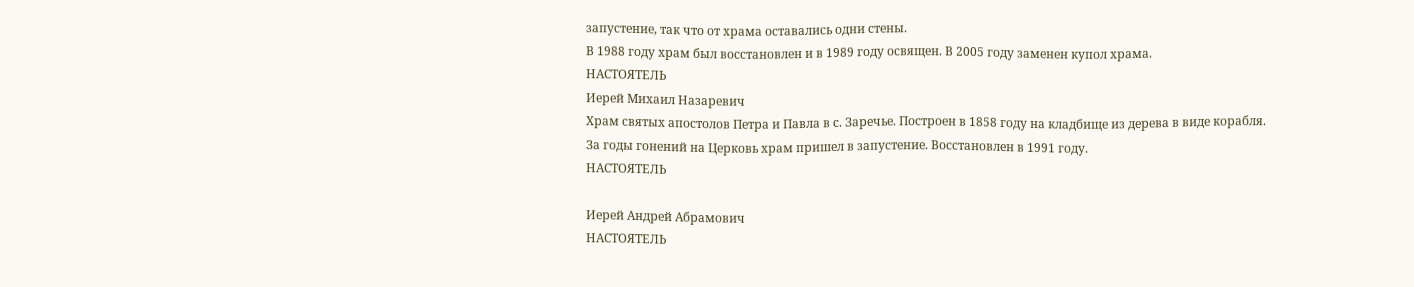запустение, так что от храма оставались одни стены.
В 1988 году храм был восстановлен и в 1989 году освящен. В 2005 году заменен купол храма.
НАСТОЯТЕЛЬ
Иерей Михаил Назаревич
Храм святых апостолов Петра и Павла в с. Заречье. Построен в 1858 году на кладбище из дерева в виде корабля.
За годы гонений на Церковь храм пришел в запустение. Восстановлен в 1991 году.
НАСТОЯТЕЛЬ

Иерей Андрей Абрамович
НАСТОЯТЕЛЬ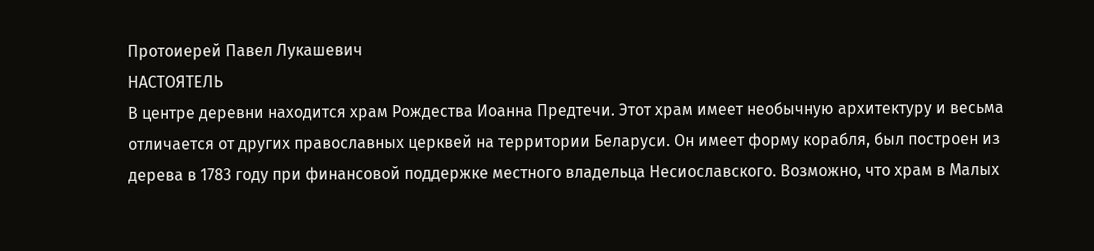Протоиерей Павел Лукашевич
НАСТОЯТЕЛЬ
В центре деревни находится храм Рождества Иоанна Предтечи. Этот храм имеет необычную архитектуру и весьма отличается от других православных церквей на территории Беларуси. Он имеет форму корабля, был построен из дерева в 1783 году при финансовой поддержке местного владельца Несиославского. Возможно, что храм в Малых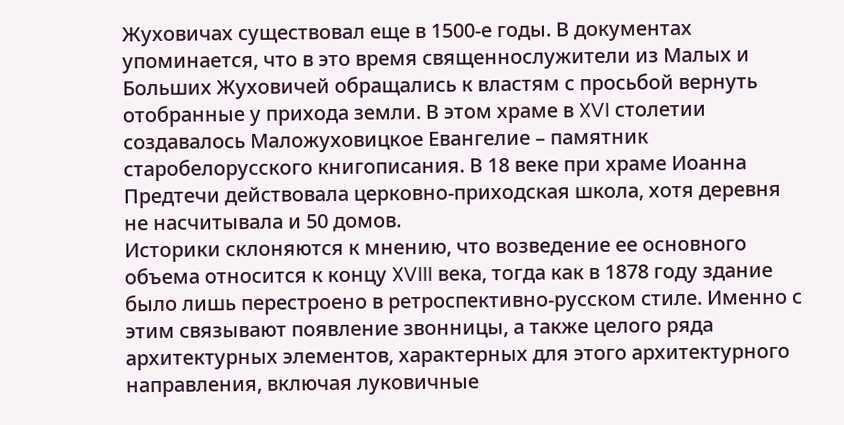Жуховичах существовал еще в 1500-е годы. В документах упоминается, что в это время священнослужители из Малых и Больших Жуховичей обращались к властям с просьбой вернуть отобранные у прихода земли. В этом храме в XVI столетии создавалось Маложуховицкое Евангелие – памятник старобелорусского книгописания. В 18 веке при храме Иоанна Предтечи действовала церковно-приходская школа, хотя деревня не насчитывала и 50 домов.
Историки склоняются к мнению, что возведение ее основного объема относится к концу XVIII века, тогда как в 1878 году здание было лишь перестроено в ретроспективно-русском стиле. Именно с этим связывают появление звонницы, а также целого ряда архитектурных элементов, характерных для этого архитектурного направления, включая луковичные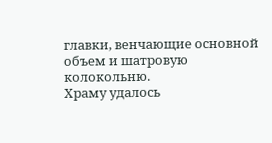главки, венчающие основной объем и шатровую колокольню.
Храму удалось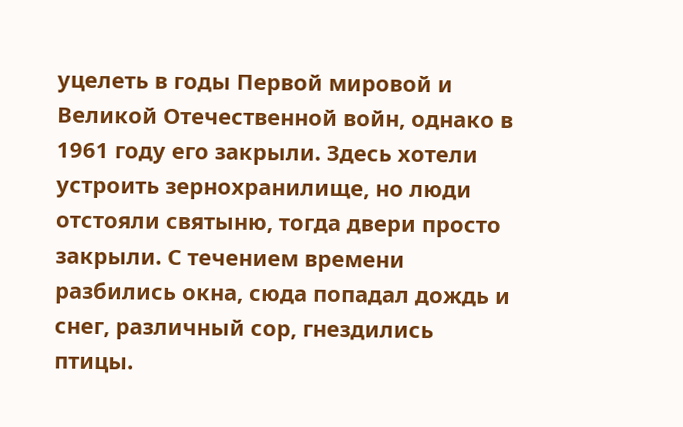уцелеть в годы Первой мировой и Великой Отечественной войн, однако в 1961 году его закрыли. Здесь хотели устроить зернохранилище, но люди отстояли святыню, тогда двери просто закрыли. С течением времени разбились окна, сюда попадал дождь и снег, различный сор, гнездились птицы.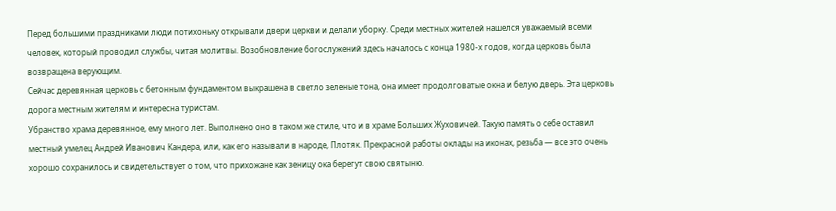Перед большими праздниками люди потихоньку открывали двери церкви и делали уборку. Среди местных жителей нашелся уважаемый всеми человек, который проводил службы, читая молитвы. Возобновление богослужений здесь началось с конца 1980-х годов, когда церковь была возвращена верующим.
Сейчас деревянная церковь с бетонным фундаментом выкрашена в светло зеленые тона, она имеет продолговатые окна и белую дверь. Эта церковь дорога местным жителям и интересна туристам.
Убранство храма деревянное, ему много лет. Выполнено оно в таком же стиле, что и в храме Больших Жуховичей. Такую память о себе оставил местный умелец Андрей Иванович Кандера, или, как его называли в народе, Плотяк. Прекрасной работы оклады на иконах, резьба — все это очень хорошо сохранилось и свидетельствует о том, что прихожане как зеницу ока берегут свою святыню.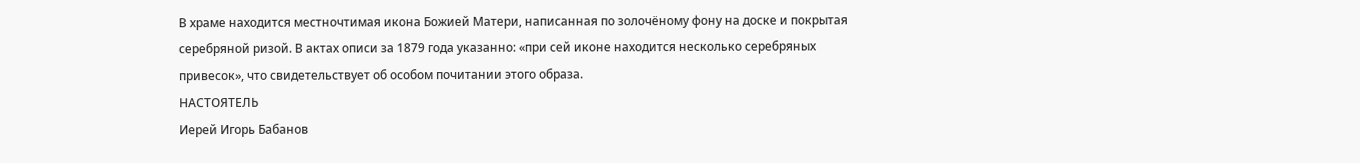В храме находится местночтимая икона Божией Матери, написанная по золочёному фону на доске и покрытая серебряной ризой. В актах описи за 1879 года указанно: «при сей иконе находится несколько серебряных привесок», что свидетельствует об особом почитании этого образа.
НАСТОЯТЕЛЬ
Иерей Игорь Бабанов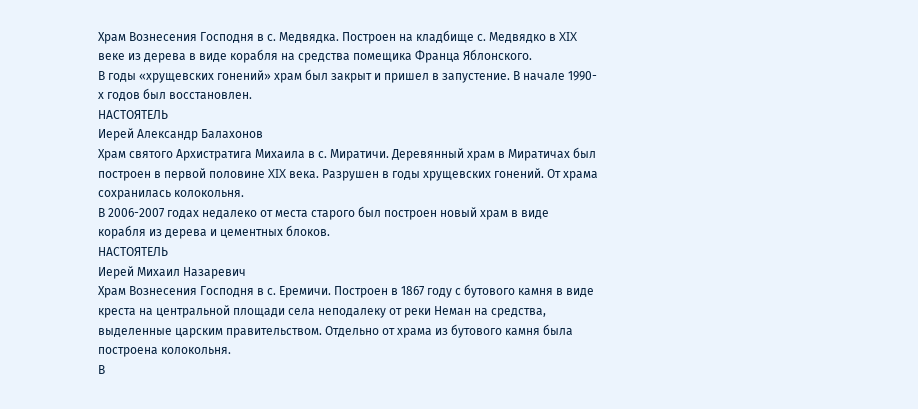Храм Вознесения Господня в с. Медвядка. Построен на кладбище с. Медвядко в XIX веке из дерева в виде корабля на средства помещика Франца Яблонского.
В годы «хрущевских гонений» храм был закрыт и пришел в запустение. В начале 1990-х годов был восстановлен.
НАСТОЯТЕЛЬ
Иерей Александр Балахонов
Храм святого Архистратига Михаила в с. Миратичи. Деревянный храм в Миратичах был построен в первой половине XIX века. Разрушен в годы хрущевских гонений. От храма сохранилась колокольня.
В 2006-2007 годах недалеко от места старого был построен новый храм в виде корабля из дерева и цементных блоков.
НАСТОЯТЕЛЬ
Иерей Михаил Назаревич
Храм Вознесения Господня в с. Еремичи. Построен в 1867 году с бутового камня в виде креста на центральной площади села неподалеку от реки Неман на средства, выделенные царским правительством. Отдельно от храма из бутового камня была построена колокольня.
В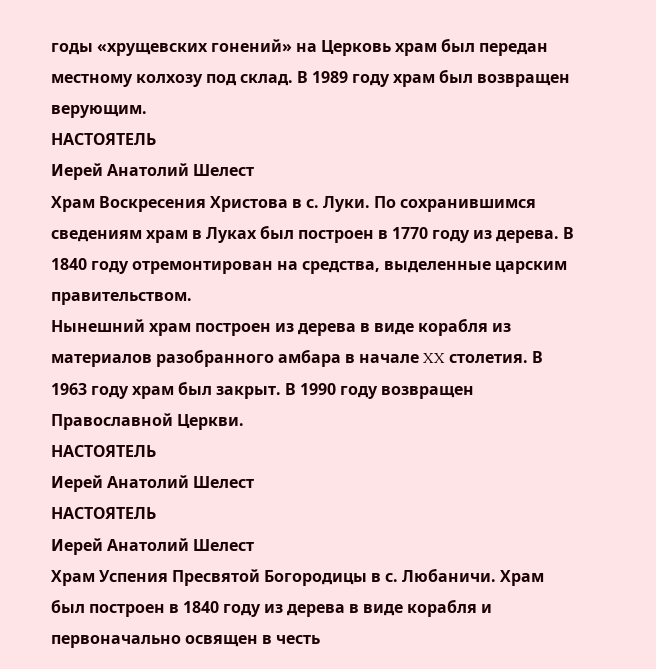годы «хрущевских гонений» на Церковь храм был передан местному колхозу под склад. В 1989 году храм был возвращен верующим.
НАСТОЯТЕЛЬ
Иерей Анатолий Шелест
Храм Воскресения Христова в с. Луки. По сохранившимся сведениям храм в Луках был построен в 1770 году из дерева. В 1840 году отремонтирован на средства, выделенные царским правительством.
Нынешний храм построен из дерева в виде корабля из материалов разобранного амбара в начале XX столетия. В 1963 году храм был закрыт. В 1990 году возвращен Православной Церкви.
НАСТОЯТЕЛЬ
Иерей Анатолий Шелест
НАСТОЯТЕЛЬ
Иерей Анатолий Шелест
Храм Успения Пресвятой Богородицы в с. Любаничи. Храм был построен в 1840 году из дерева в виде корабля и первоначально освящен в честь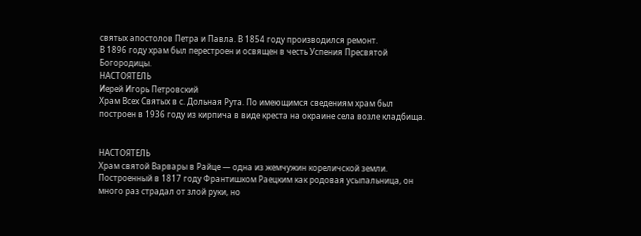святых апостолов Петра и Павла. В 1854 году производился ремонт.
В 1896 году храм был перестроен и освящен в честь Успения Пресвятой Богородицы.
НАСТОЯТЕЛЬ
Иерей Игорь Петровский
Храм Всех Святых в с. Дольная Рута. По имеющимся сведениям храм был построен в 1936 году из кирпича в виде креста на окраине села возле кладбища.


НАСТОЯТЕЛЬ
Храм святой Варвары в Райце — одна из жемчужин кореличской земли. Построенный в 1817 году Франтишком Раецким как родовая усыпальница, он много раз страдал от злой руки, но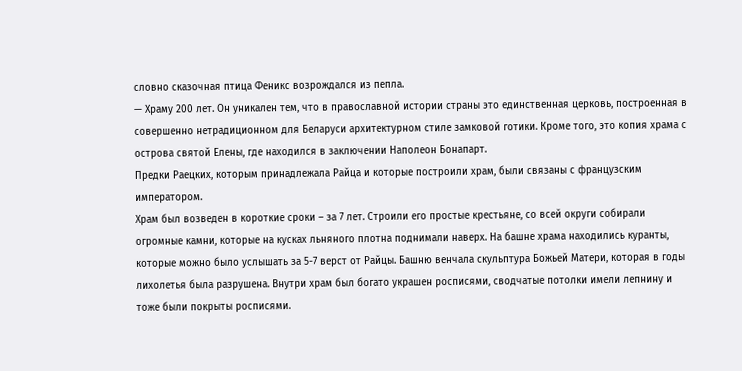словно сказочная птица Феникс возрождался из пепла.
— Храму 200 лет. Он уникален тем, что в православной истории страны это единственная церковь, построенная в совершенно нетрадиционном для Беларуси архитектурном стиле замковой готики. Кроме того, это копия храма с острова святой Елены, где находился в заключении Наполеон Бонапарт.
Предки Раецких, которым принадлежала Райца и которые построили храм, были связаны с французским императором.
Храм был возведен в короткие сроки – за 7 лет. Строили его простые крестьяне, со всей округи собирали огромные камни, которые на кусках льняного плотна поднимали наверх. На башне храма находились куранты, которые можно было услышать за 5-7 верст от Райцы. Башню венчала скульптура Божьей Матери, которая в годы лихолетья была разрушена. Внутри храм был богато украшен росписями, сводчатые потолки имели лепнину и тоже были покрыты росписями.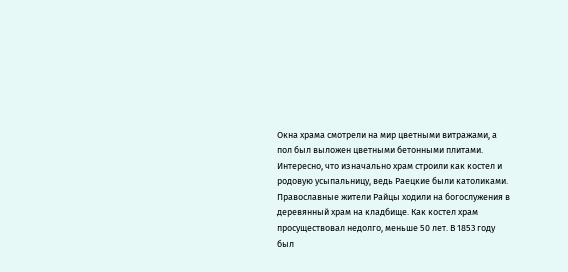Окна храма смотрели на мир цветными витражами, а пол был выложен цветными бетонными плитами.
Интересно, что изначально храм строили как костел и родовую усыпальницу, ведь Раецкие были католиками. Православные жители Райцы ходили на богослужения в деревянный храм на кладбище. Как костел храм просуществовал недолго, меньше 50 лет. В 1853 году был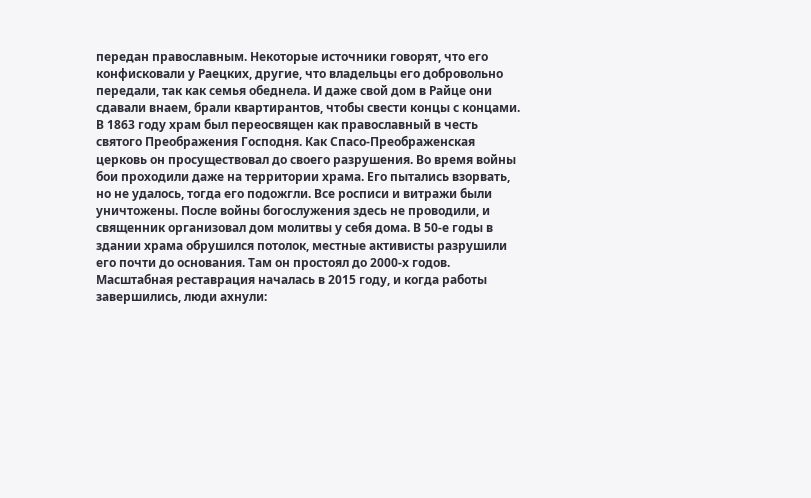передан православным. Некоторые источники говорят, что его конфисковали у Раецких, другие, что владельцы его добровольно передали, так как семья обеднела. И даже свой дом в Райце они сдавали внаем, брали квартирантов, чтобы свести концы с концами.
В 1863 году храм был переосвящен как православный в честь святого Преображения Господня. Как Спасо-Преображенская церковь он просуществовал до своего разрушения. Во время войны бои проходили даже на территории храма. Его пытались взорвать, но не удалось, тогда его подожгли. Все росписи и витражи были уничтожены. После войны богослужения здесь не проводили, и священник организовал дом молитвы у себя дома. В 50-е годы в здании храма обрушился потолок, местные активисты разрушили его почти до основания. Там он простоял до 2000-х годов. Масштабная реставрация началась в 2015 году, и когда работы завершились, люди ахнули: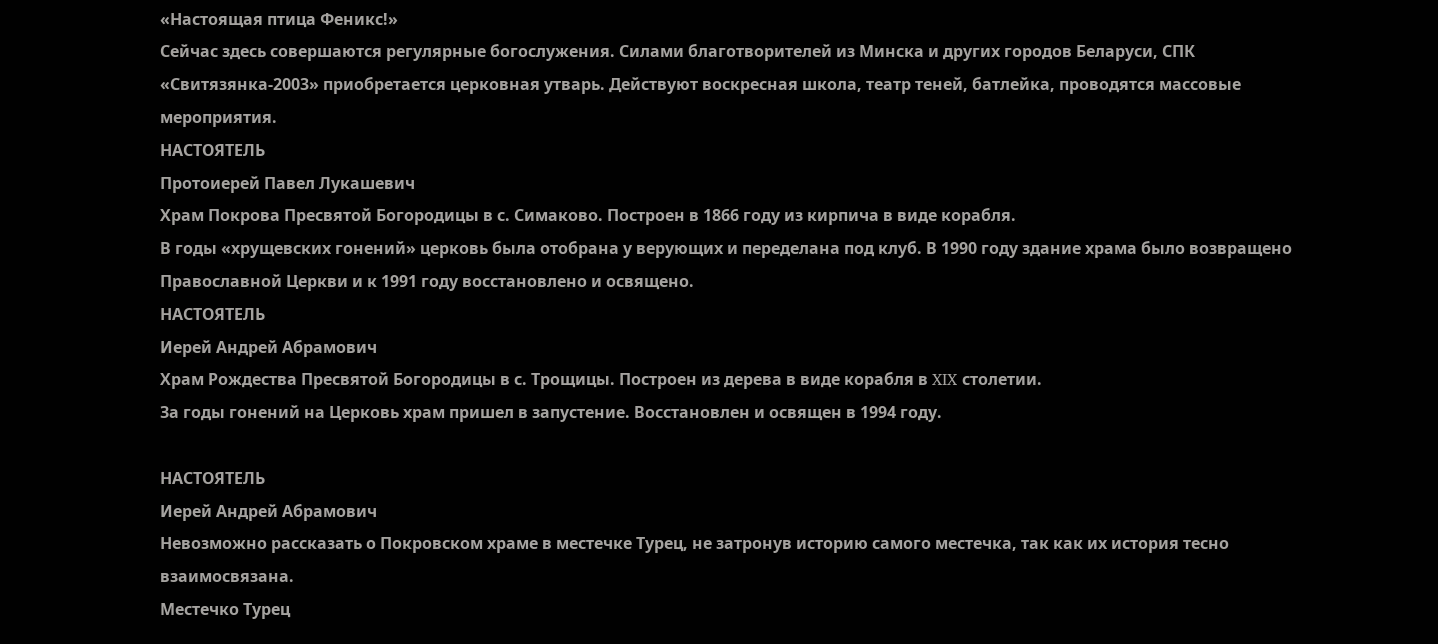«Настоящая птица Феникс!»
Сейчас здесь совершаются регулярные богослужения. Силами благотворителей из Минска и других городов Беларуси, СПК «Свитязянка-2003» приобретается церковная утварь. Действуют воскресная школа, театр теней, батлейка, проводятся массовые мероприятия.
НАСТОЯТЕЛЬ
Протоиерей Павел Лукашевич
Храм Покрова Пресвятой Богородицы в с. Симаково. Построен в 1866 году из кирпича в виде корабля.
В годы «хрущевских гонений» церковь была отобрана у верующих и переделана под клуб. В 1990 году здание храма было возвращено Православной Церкви и к 1991 году восстановлено и освящено.
НАСТОЯТЕЛЬ
Иерей Андрей Абрамович
Храм Рождества Пресвятой Богородицы в с. Трощицы. Построен из дерева в виде корабля в XIX столетии.
За годы гонений на Церковь храм пришел в запустение. Восстановлен и освящен в 1994 году.

НАСТОЯТЕЛЬ
Иерей Андрей Абрамович
Невозможно рассказать о Покровском храме в местечке Турец, не затронув историю самого местечка, так как их история тесно взаимосвязана.
Местечко Турец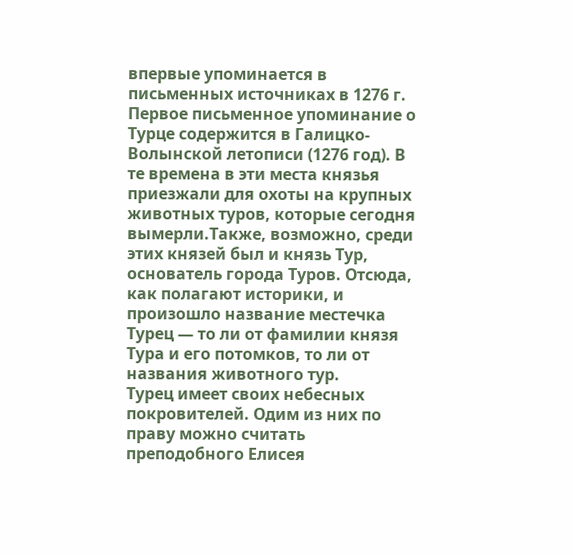впервые упоминается в письменных источниках в 1276 г.
Первое письменное упоминание о Турце содержится в Галицко-Волынской летописи (1276 год). В те времена в эти места князья приезжали для охоты на крупных животных туров, которые сегодня вымерли.Также, возможно, среди этих князей был и князь Тур, основатель города Туров. Отсюда, как полагают историки, и произошло название местечка Турец — то ли от фамилии князя Тура и его потомков, то ли от названия животного тур.
Турец имеет своих небесных покровителей. Одим из них по праву можно считать преподобного Елисея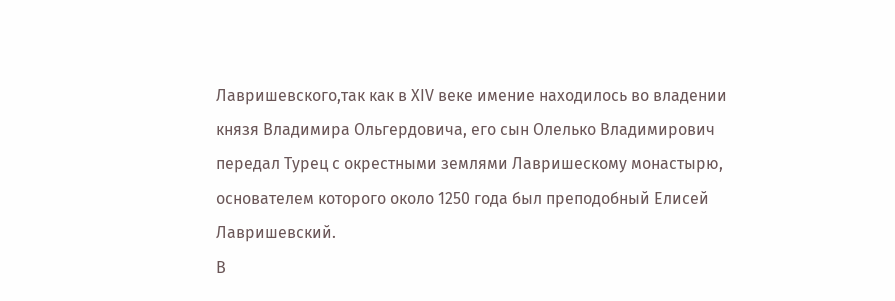Лавришевского,так как в XIV веке имение находилось во владении князя Владимира Ольгердовича, его сын Олелько Владимирович передал Турец с окрестными землями Лавришескому монастырю, основателем которого около 1250 года был преподобный Елисей Лавришевский.
В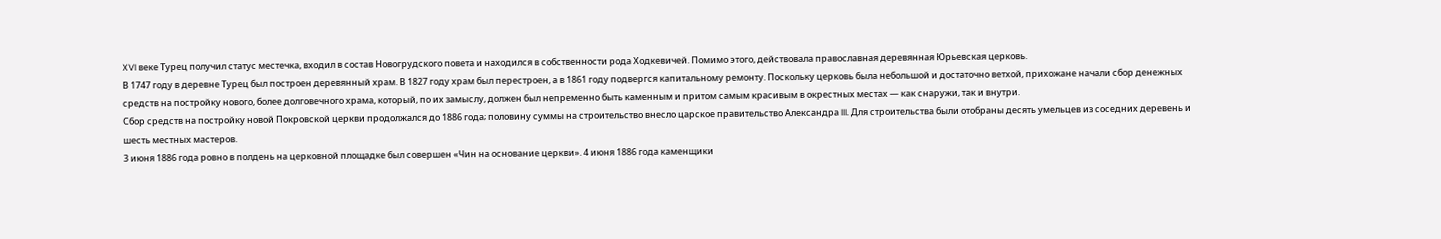XVI веке Турец получил статус местечка, входил в состав Новогрудского повета и находился в собственности рода Ходкевичей. Помимо этого, действовала православная деревянная Юрьевская церковь.
В 1747 году в деревне Турец был построен деревянный храм. В 1827 году храм был перестроен, а в 1861 году подвергся капитальному ремонту. Поскольку церковь была небольшой и достаточно ветхой, прихожане начали сбор денежных средств на постройку нового, более долговечного храма, который, по их замыслу, должен был непременно быть каменным и притом самым красивым в окрестных местах — как снаружи, так и внутри.
Сбор средств на постройку новой Покровской церкви продолжался до 1886 года; половину суммы на строительство внесло царское правительство Александра III. Для строительства были отобраны десять умельцев из соседних деревень и шесть местных мастеров.
3 июня 1886 года ровно в полдень на церковной площадке был совершен «Чин на основание церкви». 4 июня 1886 года каменщики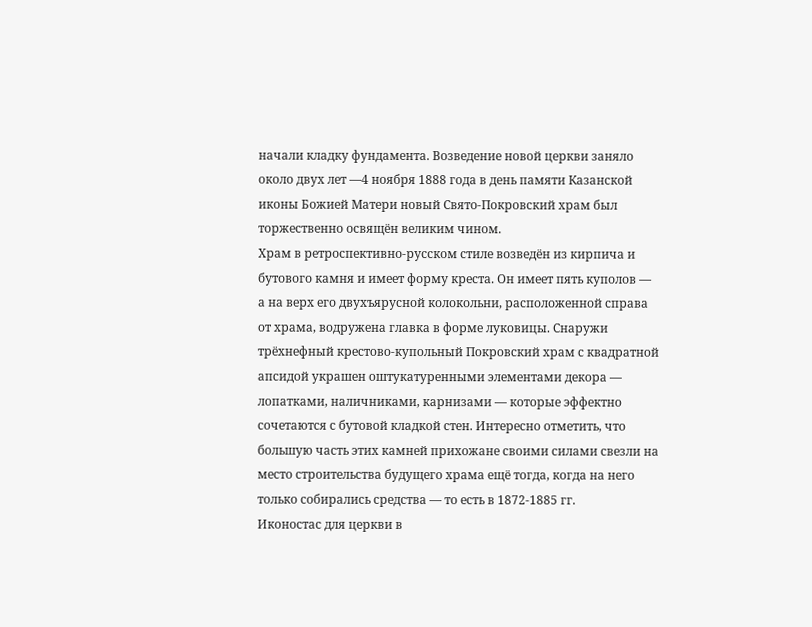начали кладку фундамента. Возведение новой церкви заняло около двух лет —4 ноября 1888 года в день памяти Казанской иконы Божией Матери новый Свято-Покровский храм был торжественно освящён великим чином.
Храм в ретроспективно-русском стиле возведён из кирпича и бутового камня и имеет форму креста. Он имеет пять куполов — а на верх его двухъярусной колокольни, расположенной справа от храма, водружена главка в форме луковицы. Снаружи трёхнефный крестово-купольный Покровский храм с квадратной апсидой украшен оштукатуренными элементами декора — лопатками, наличниками, карнизами — которые эффектно сочетаются с бутовой кладкой стен. Интересно отметить, что большую часть этих камней прихожане своими силами свезли на место строительства будущего храма ещё тогда, когда на него только собирались средства — то есть в 1872-1885 гг.
Иконостас для церкви в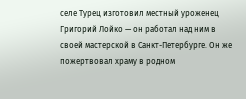селе Турец изготовил местный уроженец Григорий Лойко — он работал над ним в своей мастерской в Санкт-Петербурге. Он же пожертвовал храму в родном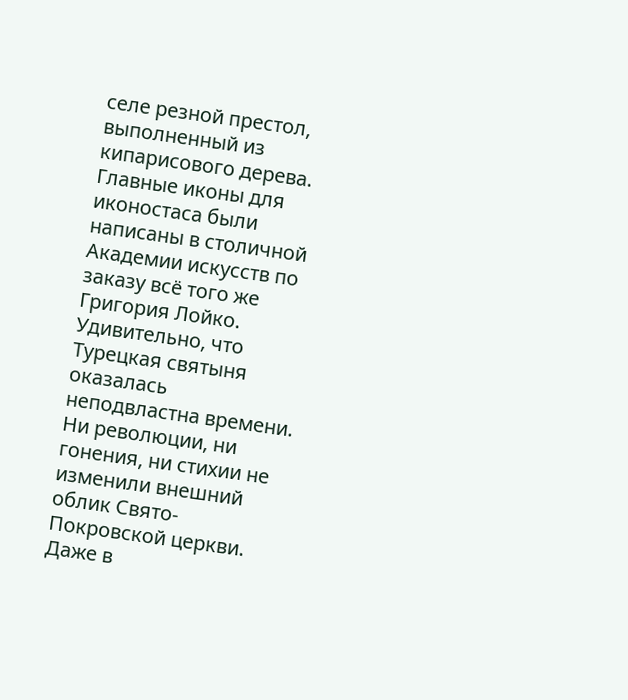селе резной престол, выполненный из кипарисового дерева. Главные иконы для иконостаса были написаны в столичной Академии искусств по заказу всё того же Григория Лойко.
Удивительно, что Турецкая святыня оказалась неподвластна времени. Ни революции, ни гонения, ни стихии не изменили внешний облик Свято-Покровской церкви. Даже в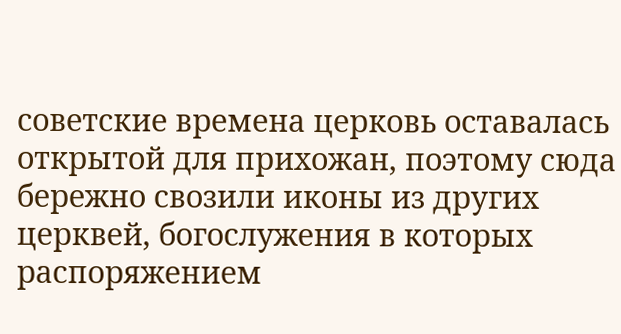советские времена церковь оставалась открытой для прихожан, поэтому сюда бережно свозили иконы из других церквей, богослужения в которых распоряжением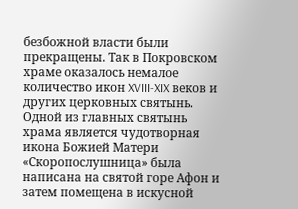безбожной власти были прекращены. Так в Покровском храме оказалось немалое количество икон XVIII-XIX веков и других церковных святынь.
Одной из главных святынь храма является чудотворная икона Божией Матери «Скоропослушница» была написана на святой горе Афон и затем помещена в искусной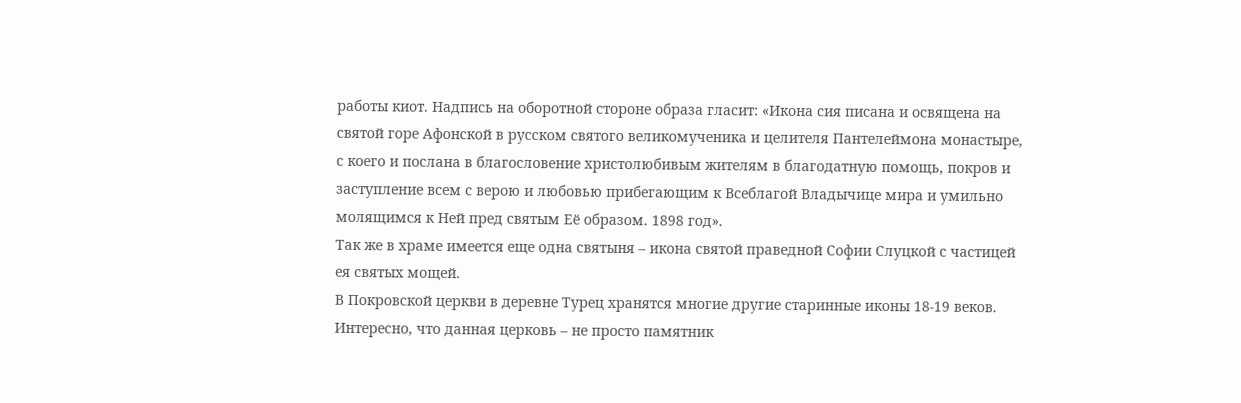работы киот. Надпись на оборотной стороне образа гласит: «Икона сия писана и освящена на святой горе Афонской в русском святого великомученика и целителя Пантелеймона монастыре, с коего и послана в благословение христолюбивым жителям в благодатную помощь, покров и заступление всем с верою и любовью прибегающим к Всеблагой Владычице мира и умильно молящимся к Ней пред святым Её образом. 1898 год».
Так же в храме имеется еще одна святыня – икона святой праведной Софии Слуцкой с частицей ея святых мощей.
В Покровской церкви в деревне Турец хранятся многие другие старинные иконы 18-19 веков.
Интересно, что данная церковь – не просто памятник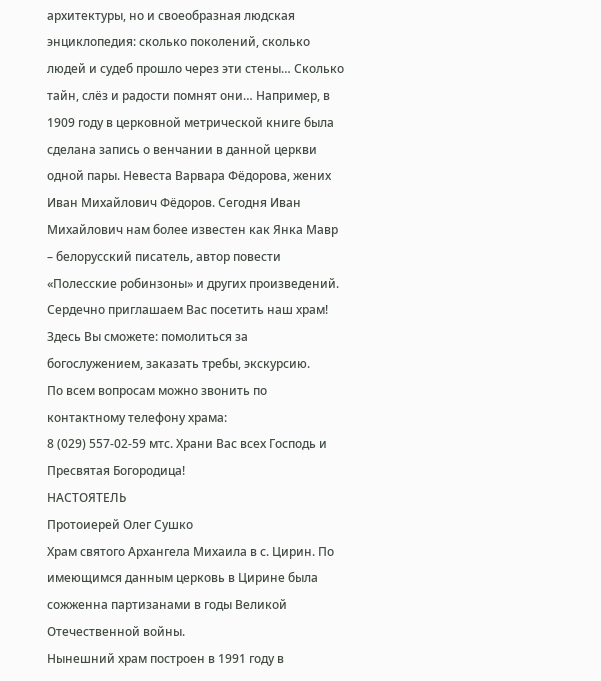архитектуры, но и своеобразная людская энциклопедия: сколько поколений, сколько людей и судеб прошло через эти стены… Сколько тайн, слёз и радости помнят они… Например, в 1909 году в церковной метрической книге была сделана запись о венчании в данной церкви одной пары. Невеста Варвара Фёдорова, жених Иван Михайлович Фёдоров. Сегодня Иван Михайлович нам более известен как Янка Мавр – белорусский писатель, автор повести «Полесские робинзоны» и других произведений.
Сердечно приглашаем Вас посетить наш храм!
Здесь Вы сможете: помолиться за богослужением, заказать требы, экскурсию.
По всем вопросам можно звонить по контактному телефону храма:
8 (029) 557-02-59 мтс. Храни Вас всех Господь и Пресвятая Богородица!
НАСТОЯТЕЛЬ
Протоиерей Олег Сушко
Храм святого Архангела Михаила в с. Цирин. По имеющимся данным церковь в Цирине была сожженна партизанами в годы Великой Отечественной войны.
Нынешний храм построен в 1991 году в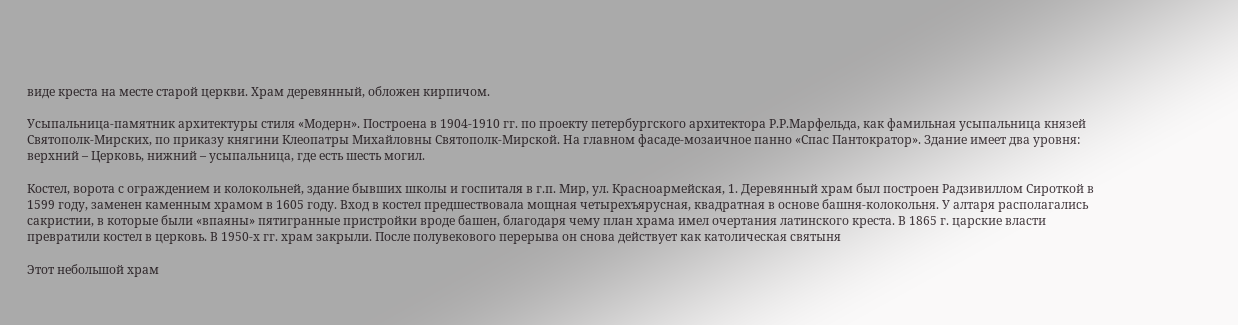виде креста на месте старой церкви. Храм деревянный, обложен кирпичом.

Усыпальница-памятник архитектуры стиля «Модерн». Построена в 1904-1910 гг. по проекту петербургского архитектора Р.Р.Марфельда, как фамильная усыпальница князей Святополк-Мирских, по приказу княгини Клеопатры Михайловны Святополк-Мирской. На главном фасаде-мозаичное панно «Спас Пантократор». Здание имеет два уровня: верхний – Церковь, нижний – усыпальница, где есть шесть могил.

Костел, ворота с ограждением и колокольней, здание бывших школы и госпиталя в г.п. Мир, ул. Красноармейская, 1. Деревянный храм был построен Радзивиллом Сироткой в 1599 году, заменен каменным храмом в 1605 году. Вход в костел предшествовала мощная четырехъярусная, квадратная в основе башня-колокольня. У алтаря располагались сакристии, в которые были «впаяны» пятигранные пристройки вроде башен, благодаря чему план храма имел очертания латинского креста. В 1865 г. царские власти превратили костел в церковь. В 1950-х гг. храм закрыли. После полувекового перерыва он снова действует как католическая святыня

Этот небольшой храм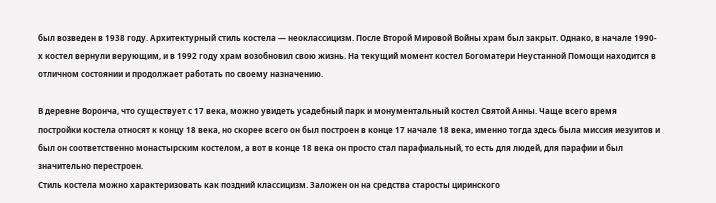был возведен в 1938 году. Архитектурный стиль костела — неоклассицизм. После Второй Мировой Войны храм был закрыт. Однако, в начале 1990-х костел вернули верующим, и в 1992 году храм возобновил свою жизнь. На текущий момент костел Богоматери Неустанной Помощи находится в отличном состоянии и продолжает работать по своему назначению.

В деревне Воронча, что существует с 17 века, можно увидеть усадебный парк и монументальный костел Святой Анны. Чаще всего время постройки костела относят к концу 18 века, но скорее всего он был построен в конце 17 начале 18 века, именно тогда здесь была миссия иезуитов и был он соответственно монастырским костелом, а вот в конце 18 века он просто стал парафиальный, то есть для людей, для парафии и был значительно перестроен.
Стиль костела можно характеризовать как поздний классицизм. Заложен он на средства старосты циринского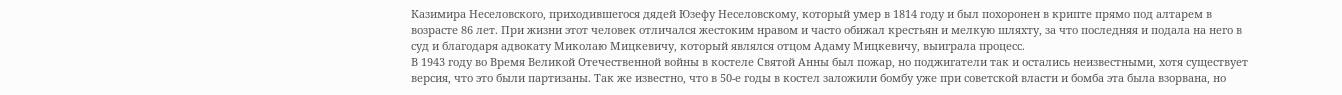Казимира Неселовского, приходившегося дядей Юзефу Неселовскому, который умер в 1814 году и был похоронен в крипте прямо под алтарем в возрасте 86 лет. При жизни этот человек отличался жестоким нравом и часто обижал крестьян и мелкую шляхту, за что последняя и подала на него в суд и благодаря адвокату Миколаю Мицкевичу, который являлся отцом Адаму Мицкевичу, выиграла процесс.
В 1943 году во Время Великой Отечественной войны в костеле Святой Анны был пожар, но поджигатели так и остались неизвестными, хотя существует версия, что это были партизаны. Так же известно, что в 50-е годы в костел заложили бомбу уже при советской власти и бомба эта была взорвана, но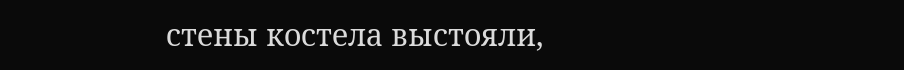стены костела выстояли,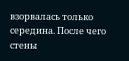взорвалась только середина. После чего стены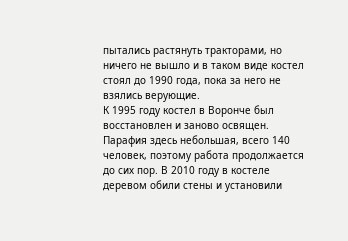пытались растянуть тракторами, но ничего не вышло и в таком виде костел стоял до 1990 года, пока за него не взялись верующие.
К 1995 году костел в Воронче был восстановлен и заново освящен. Парафия здесь небольшая, всего 140 человек, поэтому работа продолжается до сих пор. В 2010 году в костеле деревом обили стены и установили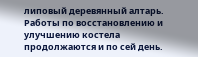липовый деревянный алтарь. Работы по восстановлению и улучшению костела продолжаются и по сей день.